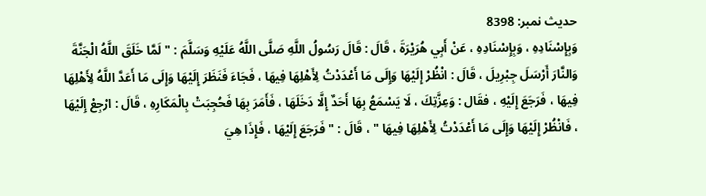حدیث نمبر: 8398
وَبِإِسْنَادِهِ ، وَبِإِسْنَادِهِ ، عَنْ أَبِي هُرَيْرَةَ ، قَالَ : قَالَ رَسُولُ اللَّهِ صَلَّى اللَّهُ عَلَيْهِ وَسَلَّمَ : " لَمَّا خَلَقَ اللَّهُ الْجَنَّةَ وَالنَّارَ أَرْسَلَ جِبْرِيلَ ، قَالَ : انْظُرْ إِلَيْهَا وَإِلَى مَا أَعْدَدْتُ لِأَهْلِهَا فِيهَا ، فَجَاءَ فَنَظَرَ إِلَيْهَا وَإِلَى مَا أَعَدَّ اللَّهُ لِأَهْلِهَا فِيهَا ، فَرَجَعَ إِلَيْهِ ، فقَال : وَعِزَّتِكَ ، لَا يَسْمَعُ بِهَا أَحَدٌ إِلَّا دَخَلَهَا ، فَأَمَرَ بِهَا فَحُجِبَتْ بِالْمَكَارِهِ ، قَالَ : ارْجِعْ إِلَيْهَا ، فَانْظُرْ إِلَيْهَا وَإِلَى مَا أَعْدَدْتُ لِأَهْلِهَا فِيهَا " ، قَالَ : " فَرَجَعَ إِلَيْهَا ، فَإِذَا هِيَ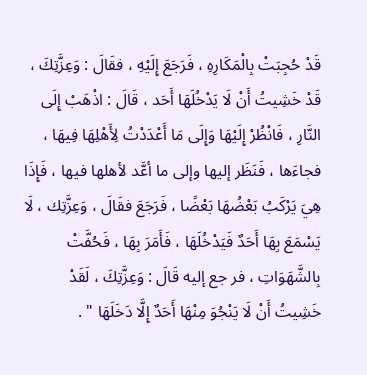قَدْ حُجِبَتْ بِالْمَكَارِهِ ، فَرَجَعَ إِلَيْهِ ، فقَالَ : وَعِزَّتِكَ ، قَدْ خَشِيتُ أَنْ لَا يَدْخُلَهَا أَحَد ، قَالَ : اذْهَبْ إِلَى النَّارِ ، فَانْظُرْ إِلَيْهَا وَإِلَى مَا أَعْدَدْتُ لِأَهْلِهَا فِيهَا ، فجاءَها ، فَنَظَر إليها وإلى ما أعَّد لأهلها فيها ، فَإِذَا هِيَ يَرْكَبُ بَعْضُهَا بَعْضًا ، فَرَجَعَ فقَالَ ، وَعِزَّتِك ، لَا يَسْمَعَ بِهَا أَحَدٌ فَيَدْخُلَهَا ، فَأَمَرَ بِهَا ، فَحُفَّتْ بِالشَّهَوَاتِ ، فر جع إليه قَالَ : وَعِزَّتِكَ ، لَقَدْ خَشِيتُ أَنْ لَا يَنْجُوَ مِنْهَا أَحَدٌ إِلَّا دَخَلَهَا " .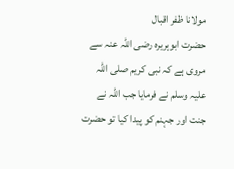مولانا ظفر اقبال
حضرت ابوہریرہ رضی اللہ عنہ سے مروی ہے کہ نبی کریم صلی اللہ علیہ وسلم نے فرمایا جب اللہ نے جنت اور جہنم کو پیدا کیا تو حضرت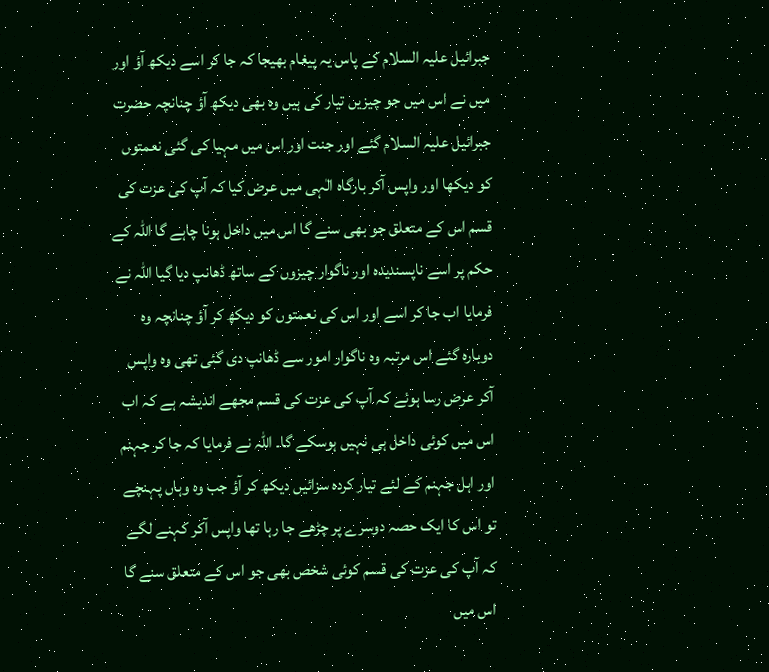جبرائیل علیہ السلام کے پاس یہ پیغام بھیجا کہ جا کر اسے دیکھ آؤ اور میں نے اس میں جو چیزیں تیار کی ہیں وہ بھی دیکھ آؤ چنانچہ حضرت جبرائیل علیہ السلام گئے اور جنت اور اس میں مہیا کی گئی نعمتوں کو دیکھا اور واپس آکر بارگاہ الٰہی میں عرض کیا کہ آپ کی عزت کی قسم اس کے متعلق جو بھی سنے گا اس میں داخل ہونا چاہے گا اللہ کے حکم پر اسے ناپسندیدہ اور ناگوار چیزوں کے ساتھ ڈھانپ دیا گیا اللہ نے فرمایا اب جا کر اسے اور اس کی نعمتوں کو دیکھ کر آؤ چنانچہ وہ دوبارہ گئے اس مرتبہ وہ ناگوار امور سے ڈھانپ دی گئی تھی وہ واپس آکر عرض رسا ہوئے کہ آپ کی عزت کی قسم مجھے اندیشہ ہے کہ اب اس میں کوئی داخل ہی نہیں ہوسکے گا۔ اللہ نے فرمایا کہ جا کر جہنم اور اہل جہنم کے لئے تیار کردہ سزائیں دیکھ کر آؤ جب وہ وہاں پہنچے تو اس کا ایک حصہ دوسرے پر چڑھے جا رہا تھا واپس آکر کہنے لگے کہ آپ کی عزت کی قسم کوئی شخص بھی جو اس کے متعلق سنے گا اس میں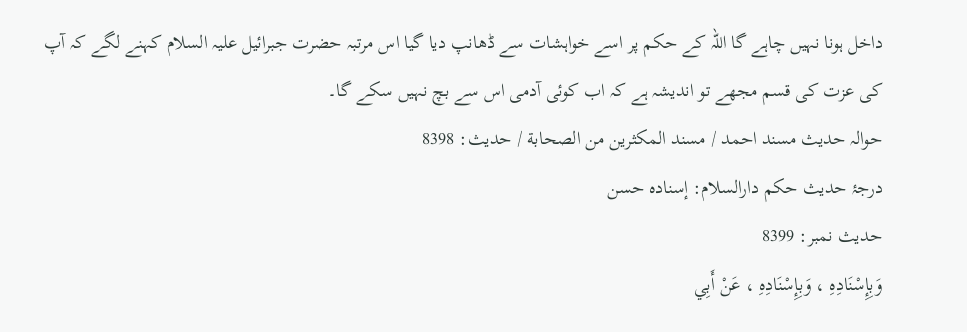داخل ہونا نہیں چاہے گا اللہ کے حکم پر اسے خواہشات سے ڈھانپ دیا گیا اس مرتبہ حضرت جبرائیل علیہ السلام کہنے لگے کہ آپ کی عزت کی قسم مجھے تو اندیشہ ہے کہ اب کوئی آدمی اس سے بچ نہیں سکے گا۔
حوالہ حدیث مسند احمد / مسند المكثرين من الصحابة / حدیث: 8398
درجۂ حدیث حکم دارالسلام: إسناده حسن
حدیث نمبر: 8399
وَبِإِسْنَادِهِ ، وَبِإِسْنَادِهِ ، عَنْ أَبِي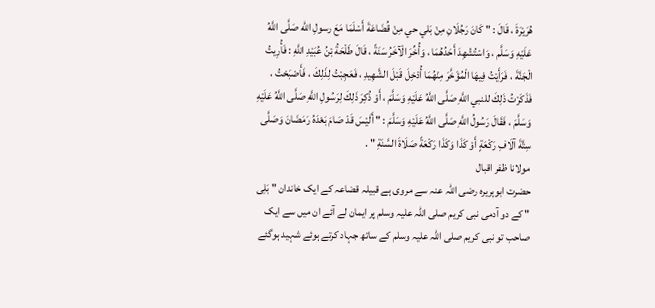هُرَيْرَةَ ، قَالَ : " كَانَ رَجُلَانِ مِنْ بَلي حي مِنْ قُضَاعَةَ أَسْلَمَا مَعَ رسولِ الله صَلَّى اللَّهُ عَلَيْهِ وَسَلَّم ، وَاسْتُشْهِدَ أَحَدُهُمَا ، وَأُخِّرَ الْآخَرُ سَنَةً ، قَالَ طَلْحَةُ بْنُ عُبَيْدِ اللَّهِ : فَأُرِيتُ الْجَنَّةَ ، فَرَأَيْتُ فِيهَا الْمُؤَخَّرَ مِنْهُمَا أُدْخِلَ قَبْلَ الشَّهِيدِ ، فَعَجِبْتُ لِذَلِكَ ، فَأَصْبَحْتُ ، فَذَكَرْتُ ذَلِكَ للنبي اللَّهِ صَلَّى اللَّهُ عَلَيْهِ وَسَلَّمَ ، أَوْ ذُكِرَ ذَلِكَ لِرَسُولِ اللَّهِ صَلَّى اللَّهُ عَلَيْهِ وَسَلَّمَ ، فَقَالَ رَسُولُ اللَّهِ صَلَّى اللَّهُ عَلَيْهِ وَسَلَّمَ : " أَلَيْسَ قَدْ صَامَ بَعْدَهُ رَمَضَانَ وَصَلَّى سِتَّةَ آلَافِ رَكْعَةٍ أَوْ كَذَا وَكَذَا رَكْعَةً صَلَاةَ السَّنَةِ " .
مولانا ظفر اقبال
حضرت ابوہریرہ رضی اللہ عنہ سے مروی ہے قبیلہ قضاعہ کے ایک خاندان " بَلِی " کے دو آدمی نبی کریم صلی اللہ علیہ وسلم پر ایمان لے آئے ان میں سے ایک صاحب تو نبی کریم صلی اللہ علیہ وسلم کے ساتھ جہاد کرتے ہوئے شہید ہوگئے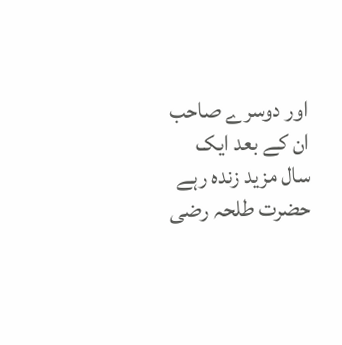اور دوسرے صاحب ان کے بعد ایک سال مزید زندہ رہے حضرت طلحہ رضی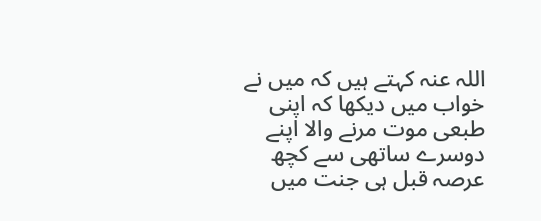اللہ عنہ کہتے ہیں کہ میں نے خواب میں دیکھا کہ اپنی طبعی موت مرنے والا اپنے دوسرے ساتھی سے کچھ عرصہ قبل ہی جنت میں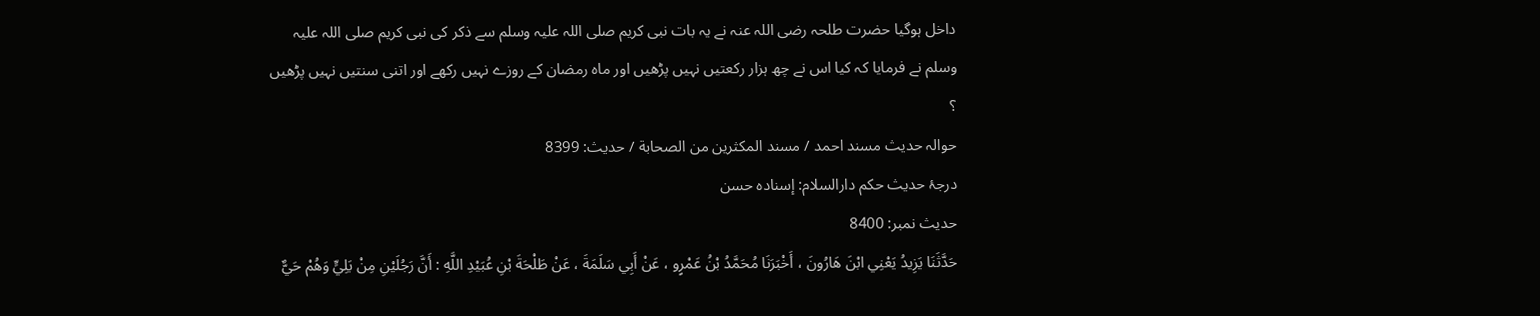داخل ہوگیا حضرت طلحہ رضی اللہ عنہ نے یہ بات نبی کریم صلی اللہ علیہ وسلم سے ذکر کی نبی کریم صلی اللہ علیہ وسلم نے فرمایا کہ کیا اس نے چھ ہزار رکعتیں نہیں پڑھیں اور ماہ رمضان کے روزے نہیں رکھے اور اتنی سنتیں نہیں پڑھیں ؟
حوالہ حدیث مسند احمد / مسند المكثرين من الصحابة / حدیث: 8399
درجۂ حدیث حکم دارالسلام: إسناده حسن
حدیث نمبر: 8400
حَدَّثَنَا يَزِيدُ يَعْنِي ابْنَ هَارُونَ ، أَخْبَرَنَا مُحَمَّدُ بْنُ عَمْرٍو ، عَنْ أَبِي سَلَمَةَ ، عَنْ طَلْحَةَ بْنِ عُبَيْدِ اللَّهِ : أَنَّ رَجُلَيْنِ مِنْ بَلِيٍّ وَهُمْ حَيٌّ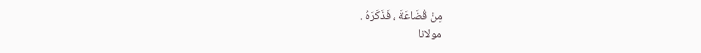مِنْ قُضَاعَةَ ، فَذَكَرَهُ .
مولانا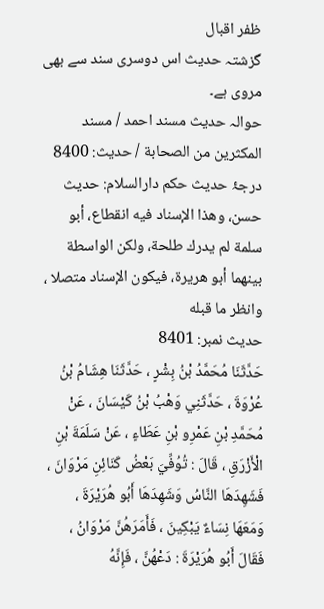ظفر اقبال
گزشتہ حدیث اس دوسری سند سے بھی مروی ہے۔
حوالہ حدیث مسند احمد / مسند المكثرين من الصحابة / حدیث: 8400
درجۂ حدیث حکم دارالسلام: حديث حسن، وهذا الإسناد فيه انقطاع، أبو سلمة لم يدرك طلحة، ولكن الواسطة بينهما أبو هريرة، فيكون الإسناد متصلا ، وانظر ما قبله
حدیث نمبر: 8401
حَدَّثَنَا مُحَمَّدُ بْنُ بِشْرٍ ، حَدَّثَنَا هِشَامُ بْنُ عُرْوَةَ ، حَدَّثَنِي وَهْبُ بْنُ كَيْسَانَ ، عَنْ مُحَمَّدِ بْنِ عَمْرِو بْنِ عَطَاءٍ ، عَنْ سَلَمَةَ بْنِ الْأَزْرَقِ ، قَالَ : تُوُفِّيَ بَعْضُ كَنَائِنِ مَرْوَانَ ، فَشَهِدَهَا النَّاسُ وَشَهِدَهَا أَبُو هُرَيْرَةَ ، وَمَعَهَا نِسَاءٌ يَبْكِينَ ، فَأَمَرَهُنَّ مَرْوَانُ ، فَقَالَ أَبُو هُرَيْرَةَ : دَعْهُنَّ ، فَإِنَّهُ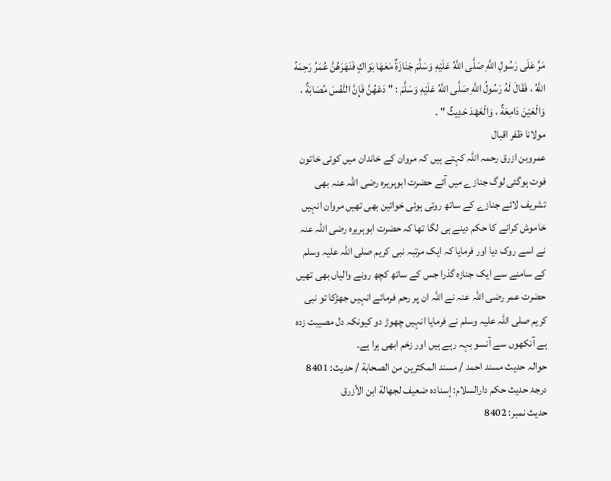مَرَّ عَلَى رَسُولِ اللَّهِ صَلَّى اللَّهُ عَلَيْهِ وَسَلَّمَ جَنَازَةٌ مَعَهَا بَوَاكٍ فَنَهَرَهُنَّ عُمَرُ رَحِمَهُ اللَّهُ ، فَقَالَ لَهُ رَسُولُ اللَّهِ صَلَّى اللَّهُ عَلَيْهِ وَسَلَّمَ : " دَعْهُنَّ فَإِنَّ النَّفْسَ مُصَابَةٌ ، وَالْعَيْنَ دَامِعَةٌ ، وَالْعَهْدَ حَدِيثٌ " .
مولانا ظفر اقبال
عمروبن ازرق رحمہ اللہ کہتے ہیں کہ مروان کے خاندان میں کوئی خاتون فوت ہوگئی لوگ جنازے میں آئے حضرت ابوہریرہ رضی اللہ عنہ بھی تشریف لائے جنازے کے ساتھ روتی ہوئی خواتین بھی تھیں مروان انہیں خاموش کرانے کا حکم دینے ہی لگا تھا کہ حضرت ابوہریرہ رضی اللہ عنہ نے اسے روک دیا اور فرمایا کہ ایک مرتبہ نبی کریم صلی اللہ علیہ وسلم کے سامنے سے ایک جنازہ گذرا جس کے ساتھ کچھ رونے والیاں بھی تھیں حضرت عمر رضی اللہ عنہ نے اللہ ان پر رحم فرمائے انہیں جھڑکا تو نبی کریم صلی اللہ علیہ وسلم نے فرمایا انہیں چھوڑ دو کیونکہ دل مصیبت زدہ ہے آنکھوں سے آنسو بہہ رہے ہیں اور زخم ابھی ہرا ہے۔
حوالہ حدیث مسند احمد / مسند المكثرين من الصحابة / حدیث: 8401
درجۂ حدیث حکم دارالسلام: إسناده ضعيف لجهالة ابن الأزرق
حدیث نمبر: 8402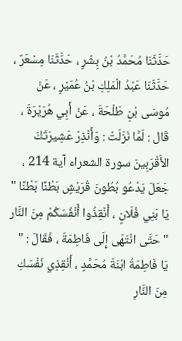حَدَّثَنَا مُحَمَّدُ بْنُ بِشْرٍ ، حَدَّثَنَا مِسْعَرٌ ، حَدَّثَنَا عَبْدُ الْمَلِكِ بْنُ عُمَيْرٍ ، عَنْ مُوسَى بْنِ طَلْحَةَ ، عَنْ أَبِي هُرَيْرَةَ ، قَال : لَمَّا نَزَلَتْ : وَأَنْذِرْ عَشِيرَتَكَ الأَقْرَبِينَ سورة الشعراء آية 214 ، جَعَلَ يَدْعُو بُطُونَ قُرَيْشٍ بَطْنًا بَطْنًا " يَا بَنِي فُلَانٍ ، أَنْقِذُوا أَنْفُسَكُمْ مِنَ النَّار " حَتَّى انْتَهَى إِلَى فَاطِمَةَ ، فَقَالَ : " يَا فَاطِمَةُ ابْنَةَ مُحَمَّدٍ ، أَنْقِذِي نَفْسَكِ مِنَ النَّارِ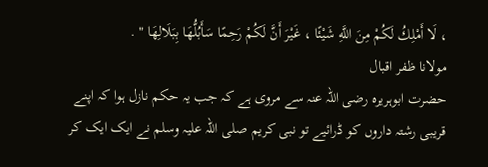، لَا أَمْلِكُ لَكُمْ مِنَ اللَّهِ شَيْئًا ، غَيْرَ أَنَّ لَكُمْ رَحِمًا سَأَبُلُّهَا بِبَلَالِهَا " .
مولانا ظفر اقبال
حضرت ابوہریرہ رضی اللہ عنہ سے مروی ہے کہ جب یہ حکم نازل ہوا کہ اپنے قریبی رشتہ داروں کو ڈرائیے تو نبی کریم صلی اللہ علیہ وسلم نے ایک ایک کر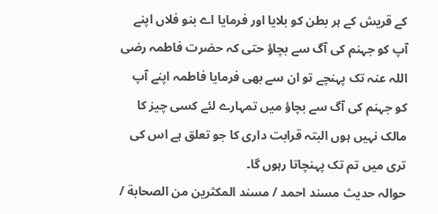کے قریش کے ہر بطن کو بلایا اور فرمایا اے بنو فلاں اپنے آپ کو جہنم کی آگ سے بچاؤ حتی کہ حضرت فاطمہ رضی اللہ عنہ تک پہنچے تو ان سے بھی فرمایا فاطمہ اپنے آپ کو جہنم کی آگ سے بچاؤ میں تمہارے لئے کسی چیز کا مالک نہیں ہوں البتہ قرابت داری کا جو تعلق ہے اس کی تری میں تم تک پہنچاتا رہوں گا۔
حوالہ حدیث مسند احمد / مسند المكثرين من الصحابة /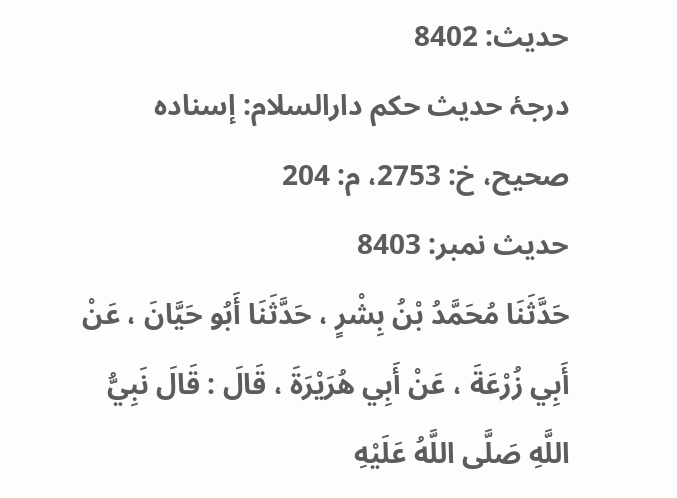حدیث: 8402
درجۂ حدیث حکم دارالسلام: إسناده صحيح، خ: 2753، م: 204
حدیث نمبر: 8403
حَدَّثَنَا مُحَمَّدُ بْنُ بِشْرٍ ، حَدَّثَنَا أَبُو حَيَّانَ ، عَنْ أَبِي زُرْعَةَ ، عَنْ أَبِي هُرَيْرَةَ ، قَالَ : قَالَ نَبِيُّ اللَّهِ صَلَّى اللَّهُ عَلَيْهِ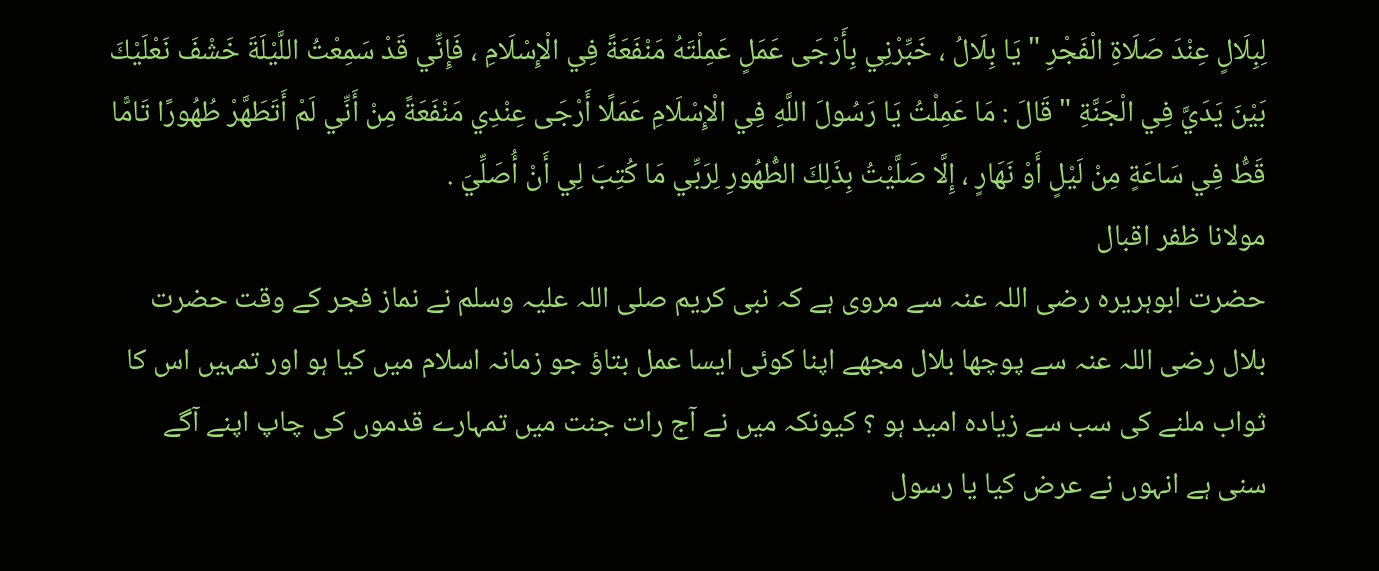لِبِلَالٍ عِنْدَ صَلَاةِ الْفَجْرِ " يَا بِلَالُ ، خَبِّرْنِي بِأَرْجَى عَمَلٍ عَمِلْتَهُ مَنْفَعَةً فِي الْإِسْلَامِ ، فَإِنِّي قَدْ سَمِعْتُ اللَّيْلَةَ خَشْفَ نَعْلَيْكَ بَيْنَ يَدَيَّ فِي الْجَنَّةِ " قَالَ : مَا عَمِلْتُ يَا رَسُولَ اللَّهِ فِي الْإِسْلَامِ عَمَلًا أَرْجَى عِنْدِي مَنْفَعَةً مِنْ أَنِّي لَمْ أَتَطَهَّرْ طُهُورًا تَامًّا قَطُّ فِي سَاعَةٍ مِنْ لَيْلٍ أَوْ نَهَارٍ ، إِلَّا صَلَّيْتُ بِذَلِكَ الطُّهُورِ لِرَبِّي مَا كُتِبَ لِي أَنْ أُصَلِّيَ .
مولانا ظفر اقبال
حضرت ابوہریرہ رضی اللہ عنہ سے مروی ہے کہ نبی کریم صلی اللہ علیہ وسلم نے نماز فجر کے وقت حضرت بلال رضی اللہ عنہ سے پوچھا بلال مجھے اپنا کوئی ایسا عمل بتاؤ جو زمانہ اسلام میں کیا ہو اور تمہیں اس کا ثواب ملنے کی سب سے زیادہ امید ہو ؟ کیونکہ میں نے آج رات جنت میں تمہارے قدموں کی چاپ اپنے آگے سنی ہے انہوں نے عرض کیا یا رسول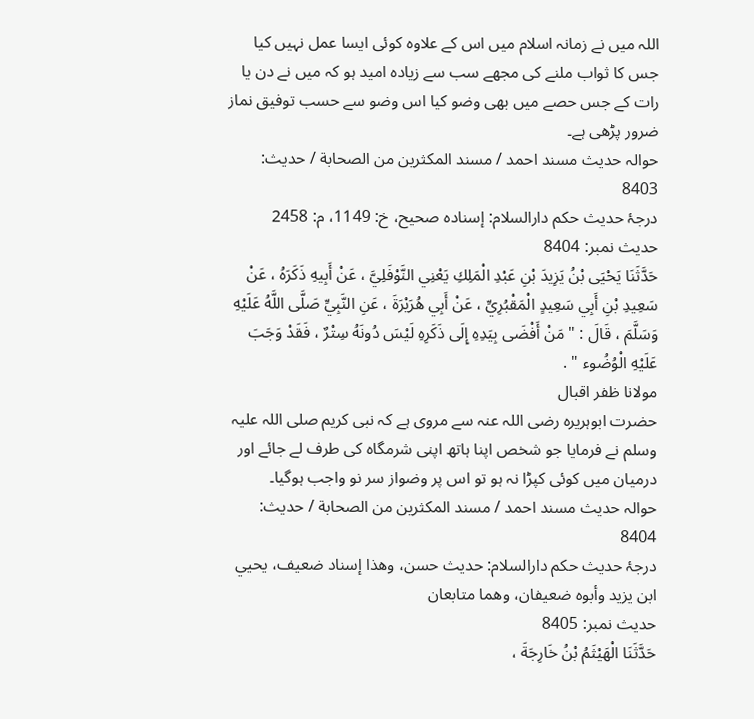اللہ میں نے زمانہ اسلام میں اس کے علاوہ کوئی ایسا عمل نہیں کیا جس کا ثواب ملنے کی مجھے سب سے زیادہ امید ہو کہ میں نے دن یا رات کے جس حصے میں بھی وضو کیا اس وضو سے حسب توفیق نماز ضرور پڑھی ہے۔
حوالہ حدیث مسند احمد / مسند المكثرين من الصحابة / حدیث: 8403
درجۂ حدیث حکم دارالسلام: إسناده صحيح، خ: 1149، م: 2458
حدیث نمبر: 8404
حَدَّثَنَا يَحْيَى بْنُ يَزِيدَ بْنِ عَبْدِ الْمَلِكِ يَعْنِي النَّوْفَلِيَّ ، عَنْ أَبِيهِ ذَكَرَهُ ، عَنْ سَعِيدِ بْنِ أَبِي سَعِيدٍ الْمَقْبُرِيِّ ، عَنْ أَبِي هُرَيْرَةَ ، عَنِ النَّبِيِّ صَلَّى اللَّهُ عَلَيْهِ وَسَلَّمَ ، قَالَ : " مَنْ أَفْضَى بِيَدِهِ إِلَى ذَكَرِهِ لَيْسَ دُونَهُ سِتْرٌ ، فَقَدْ وَجَبَ عَلَيْهِ الْوُضُوء " .
مولانا ظفر اقبال
حضرت ابوہریرہ رضی اللہ عنہ سے مروی ہے کہ نبی کریم صلی اللہ علیہ وسلم نے فرمایا جو شخص اپنا ہاتھ اپنی شرمگاہ کی طرف لے جائے اور درمیان میں کوئی کپڑا نہ ہو تو اس پر وضواز سر نو واجب ہوگیا۔
حوالہ حدیث مسند احمد / مسند المكثرين من الصحابة / حدیث: 8404
درجۂ حدیث حکم دارالسلام: حديث حسن، وهذا إسناد ضعيف، يحيي ابن يزيد وأبوه ضعيفان، وهما متابعان
حدیث نمبر: 8405
حَدَّثَنَا الْهَيْثَمُ بْنُ خَارِجَةَ ،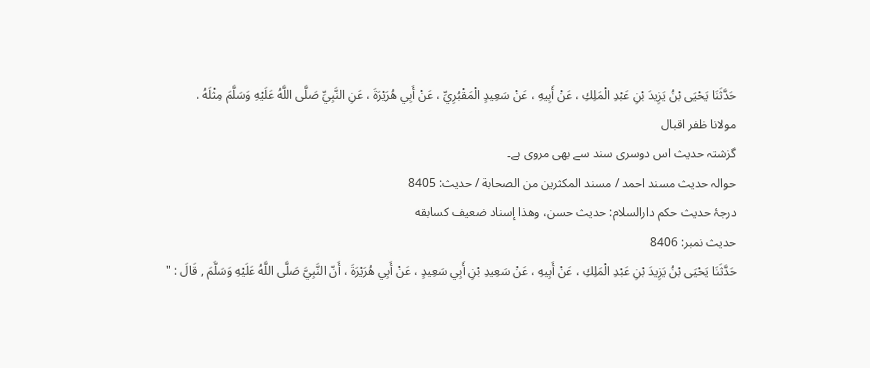حَدَّثَنَا يَحْيَى بْنُ يَزِيدَ بْنِ عَبْدِ الْمَلِكِ ، عَنْ أَبِيهِ ، عَنْ سَعِيدٍ الْمَقْبُرِيِّ ، عَنْ أَبِي هُرَيْرَةَ ، عَنِ النَّبِيِّ صَلَّى اللَّهُ عَلَيْهِ وَسَلَّمَ مِثْلَهُ .
مولانا ظفر اقبال
گزشتہ حدیث اس دوسری سند سے بھی مروی ہے۔
حوالہ حدیث مسند احمد / مسند المكثرين من الصحابة / حدیث: 8405
درجۂ حدیث حکم دارالسلام: حديث حسن، وهذا إسناد ضعيف كسابقه
حدیث نمبر: 8406
حَدَّثَنَا يَحْيَى بْنُ يَزِيدَ بْنِ عَبْدِ الْمَلِكِ ، عَنْ أَبِيهِ ، عَنْ سَعِيدِ بْنِ أَبِي سَعِيدٍ ، عَنْ أَبِي هُرَيْرَةَ ، أَنّ النَّبِيَّ صَلَّى اللَّهُ عَلَيْهِ وَسَلَّمَ , قَالَ : "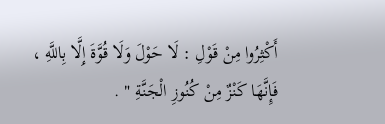أَكْثِرُوا مِنْ قَوْلِ : لَا حَوْلَ وَلَا قُوَّةَ إِلَّا بِاللَّهِ ، فَإِنَّهَا كَنْزٌ مِنْ كُنُوزِ الْجَنَّةِ " .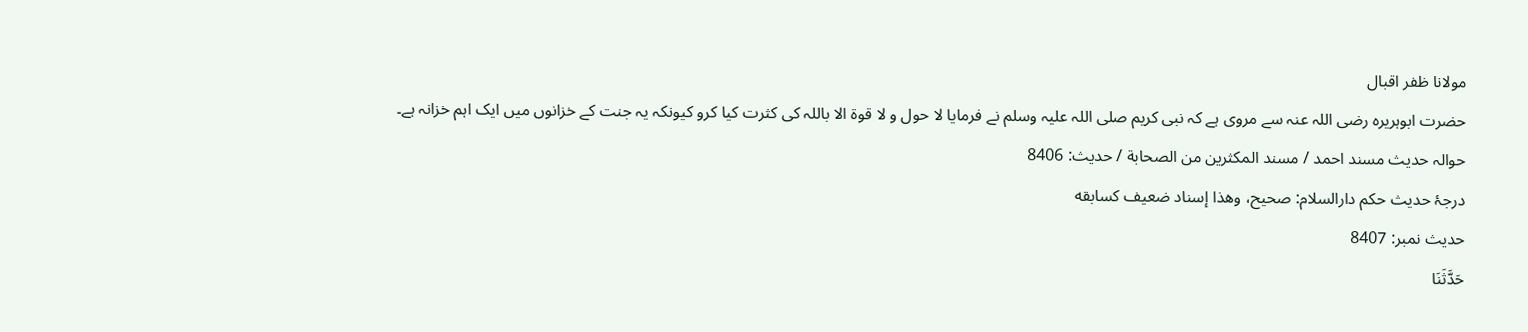مولانا ظفر اقبال
حضرت ابوہریرہ رضی اللہ عنہ سے مروی ہے کہ نبی کریم صلی اللہ علیہ وسلم نے فرمایا لا حول و لا قوۃ الا باللہ کی کثرت کیا کرو کیونکہ یہ جنت کے خزانوں میں ایک اہم خزانہ ہے۔
حوالہ حدیث مسند احمد / مسند المكثرين من الصحابة / حدیث: 8406
درجۂ حدیث حکم دارالسلام: صحيح، وهذا إسناد ضعيف كسابقه
حدیث نمبر: 8407
حَدَّثَنَا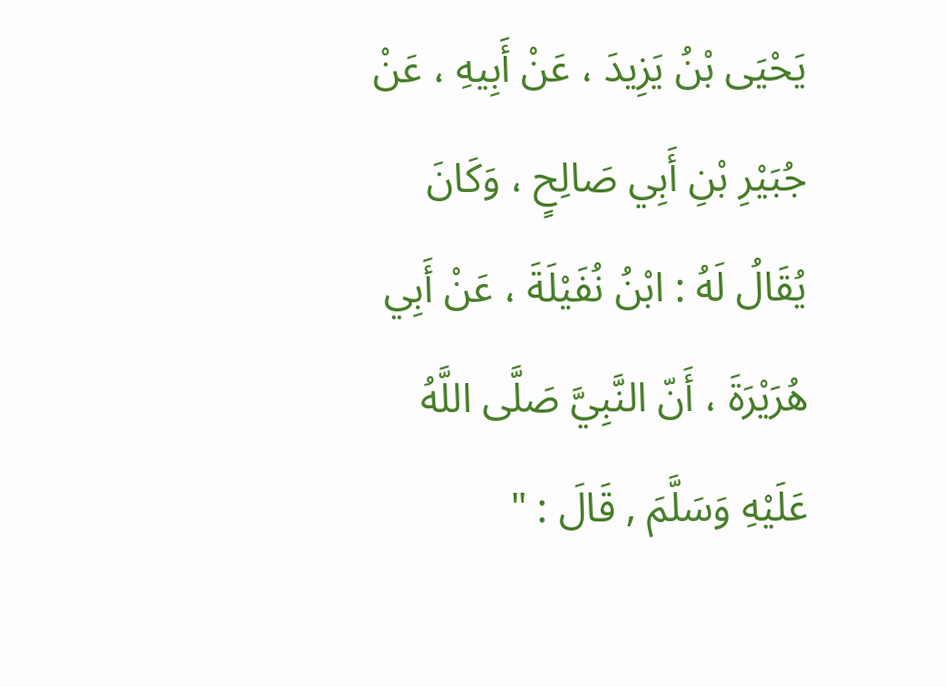يَحْيَى بْنُ يَزِيدَ ، عَنْ أَبِيهِ ، عَنْ جُبَيْرِ بْنِ أَبِي صَالِحٍ ، وَكَانَ يُقَالُ لَهُ : ابْنُ نُفَيْلَةَ ، عَنْ أَبِي هُرَيْرَةَ ، أَنّ النَّبِيَّ صَلَّى اللَّهُ عَلَيْهِ وَسَلَّمَ , قَالَ : "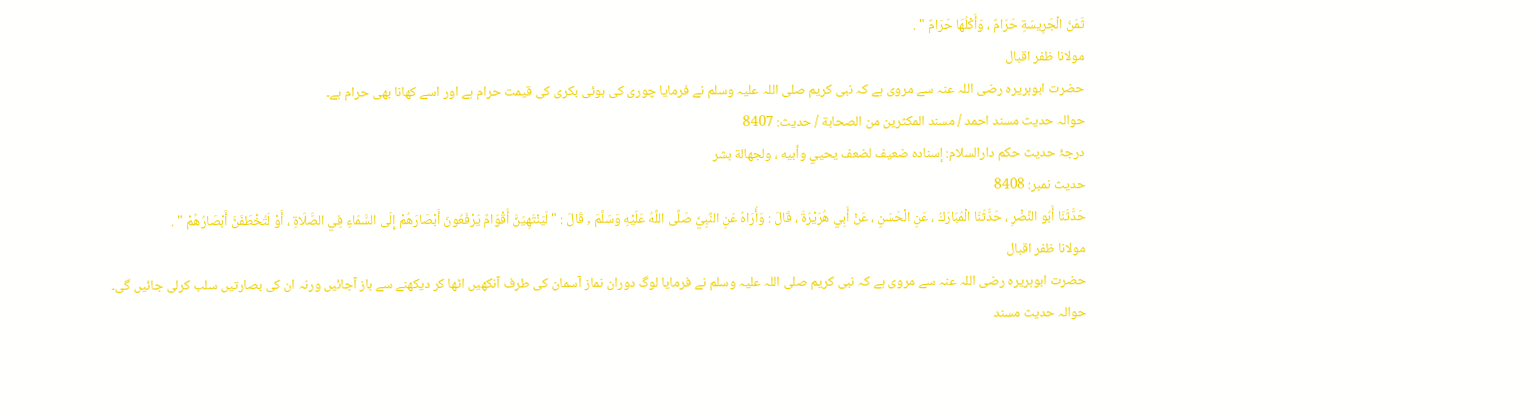ثَمَنُ الْجَرِيسَةِ حَرَامٌ ، وَأَكْلُهَا حَرَامٌ " .
مولانا ظفر اقبال
حضرت ابوہریرہ رضی اللہ عنہ سے مروی ہے کہ نبی کریم صلی اللہ علیہ وسلم نے فرمایا چوری کی ہوئی بکری کی قیمت حرام ہے اور اسے کھانا بھی حرام ہے۔
حوالہ حدیث مسند احمد / مسند المكثرين من الصحابة / حدیث: 8407
درجۂ حدیث حکم دارالسلام: إسناده ضعيف لضعف يحيي وأبيه ، ولجهالة بشر
حدیث نمبر: 8408
حَدَّثَنَا أَبُو النَّضْرِ ، حَدَّثَنَا الْمُبَارَكُ ، عَنِ الْحَسَنِ ، عَنْ أَبِي هُرَيْرَةَ ، قَالَ : وَأُرَاهُ عَنِ النَّبِيِّ صَلَّى اللَّهُ عَلَيْهِ وَسَلَّمَ , قَالَ : " لَيَنْتَهِيَنَّ أَقْوَامٌ يَرْفَعُونَ أَبْصَارَهُمْ إِلَى السَّمَاءِ فِي الصَّلَاةِ ، أَوْ لَتُخْطَفَنَّ أَبْصَارُهُمْ " .
مولانا ظفر اقبال
حضرت ابوہریرہ رضی اللہ عنہ سے مروی ہے کہ نبی کریم صلی اللہ علیہ وسلم نے فرمایا لوگ دوران نماز آسمان کی طرف آنکھیں اٹھا کر دیکھنے سے باز آجائیں ورنہ ان کی بصارتیں سلب کرلی جائیں گی۔
حوالہ حدیث مسند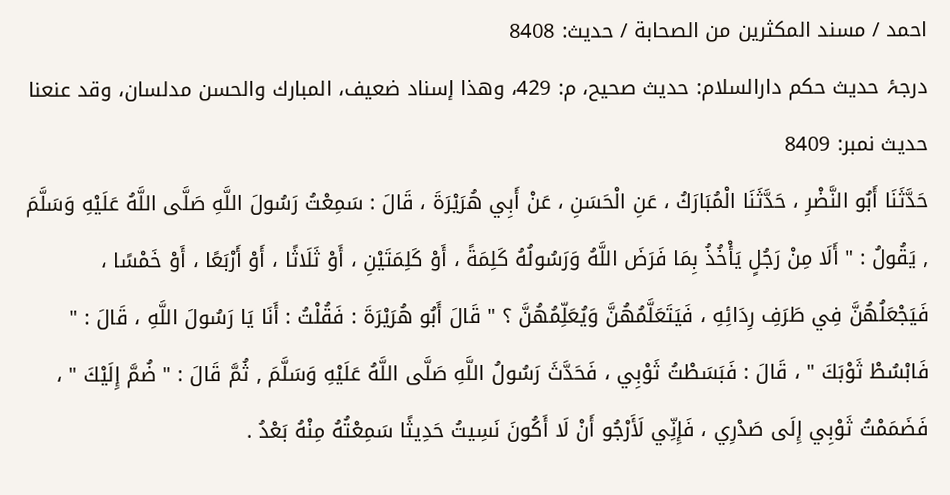احمد / مسند المكثرين من الصحابة / حدیث: 8408
درجۂ حدیث حکم دارالسلام: حديث صحيح، م: 429، وهذا إسناد ضعيف، المبارك والحسن مدلسان، وقد عنعنا
حدیث نمبر: 8409
حَدَّثَنَا أَبُو النَّضْرِ ، حَدَّثَنَا الْمُبَارَكُ ، عَنِ الْحَسَنِ ، عَنْ أَبِي هُرَيْرَةَ ، قَالَ : سَمِعْتُ رَسُولَ اللَّهِ صَلَّى اللَّهُ عَلَيْهِ وَسَلَّمَ , يَقُولُ : " أَلَا مِنْ رَجُلٍ يَأْخُذُ بِمَا فَرَضَ اللَّهُ وَرَسُولُهُ كَلِمَةً ، أَوْ كَلِمَتَيْنِ ، أَوْ ثَلَاثًا ، أَوْ أَرْبَعًا ، أَوْ خَمْسًا ، فَيَجْعَلُهُنَّ فِي طَرَفِ رِدَائِهِ ، فَيَتَعَلَّمُهُنَّ وَيُعَلِّمُهُنَّ ؟ " قَالَ أَبُو هُرَيْرَةَ : فَقُلْتُ : أَنَا يَا رَسُولَ اللَّهِ ، قَالَ : " فَابْسُطْ ثَوْبَكَ " ، قَالَ : فَبَسَطْتُ ثَوْبِي ، فَحَدَّثَ رَسُولُ اللَّهِ صَلَّى اللَّهُ عَلَيْهِ وَسَلَّمَ , ثُمَّ قَالَ : " ضُمَّ إِلَيْكَ " ، فَضَمَمْتُ ثَوْبِي إِلَى صَدْرِي ، فَإِنِّي لَأَرْجُو أَنْ لَا أَكُونَ نَسِيتُ حَدِيثًا سَمِعْتُهُ مِنْهُ بَعْدُ .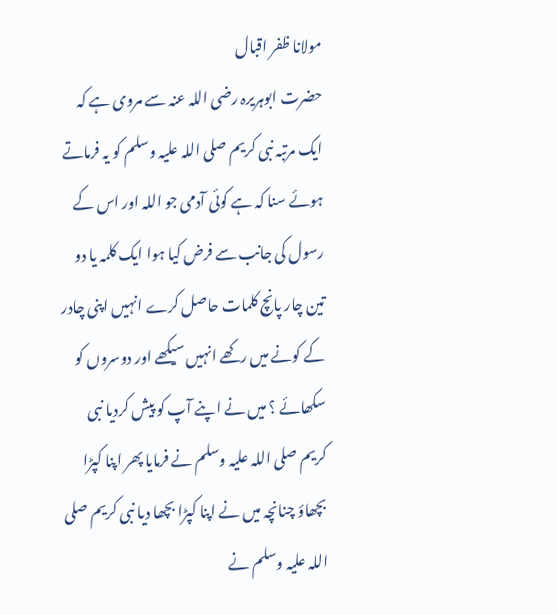مولانا ظفر اقبال
حضرت ابوہریرہ رضی اللہ عنہ سے مروی ہے کہ ایک مرتبہ نبی کریم صلی اللہ علیہ وسلم کو یہ فرماتے ہوئے سنا کہ ہے کوئی آدمی جو اللہ اور اس کے رسول کی جانب سے فرض کیا ہوا ایک کلمہ یا دو تین چار پانچ کلمات حاصل کرے انہیں اپنی چادر کے کونے میں رکھے انہیں سیکھے اور دوسروں کو سکھائے ؟ میں نے اپنے آپ کو پیش کردیا نبی کریم صلی اللہ علیہ وسلم نے فرمایا پھر اپنا کپڑا بچھاؤ چنانچہ میں نے اپنا کپڑا بچھا دیا نبی کریم صلی اللہ علیہ وسلم نے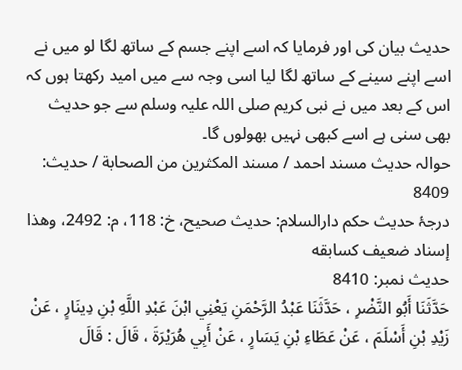حدیث بیان کی اور فرمایا کہ اسے اپنے جسم کے ساتھ لگا لو میں نے اسے اپنے سینے کے ساتھ لگا لیا اسی وجہ سے میں امید رکھتا ہوں کہ اس کے بعد میں نے نبی کریم صلی اللہ علیہ وسلم سے جو حدیث بھی سنی ہے اسے کبھی نہیں بھولوں گا۔
حوالہ حدیث مسند احمد / مسند المكثرين من الصحابة / حدیث: 8409
درجۂ حدیث حکم دارالسلام: حديث صحيح، خ: 118، م: 2492، وهذا إسناد ضعيف كسابقه
حدیث نمبر: 8410
حَدَّثَنَا أَبُو النَّضْرِ ، حَدَّثَنَا عَبْدُ الرَّحْمَنِ يَعْنِي ابْنَ عَبْدِ اللَّهِ بْنِ دِينَارٍ ، عَنْ زَيْدِ بْنِ أَسْلَمَ ، عَنْ عَطَاءِ بْنِ يَسَارٍ ، عَنْ أَبِي هُرَيْرَةَ ، قَالَ : قَالَ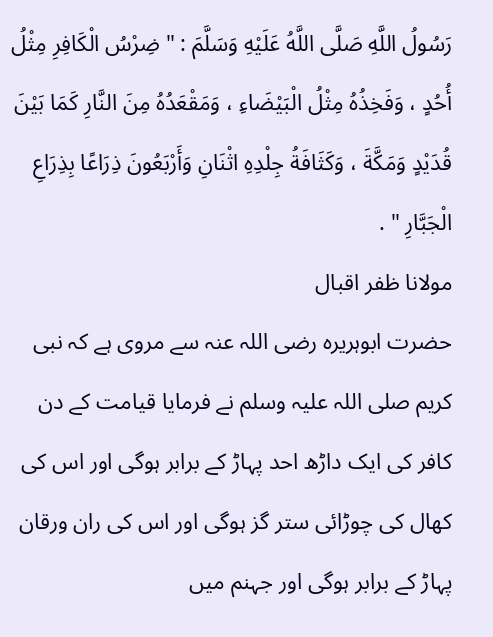رَسُولُ اللَّهِ صَلَّى اللَّهُ عَلَيْهِ وَسَلَّمَ : " ضِرْسُ الْكَافِرِ مِثْلُ أُحُدٍ ، وَفَخِذُهُ مِثْلُ الْبَيْضَاءِ ، وَمَقْعَدُهُ مِنَ النَّارِ كَمَا بَيْنَ قُدَيْدٍ وَمَكَّةَ ، وَكَثَافَةُ جِلْدِهِ اثْنَانِ وَأَرْبَعُونَ ذِرَاعًا بِذِرَاعِ الْجَبَّارِ " .
مولانا ظفر اقبال
حضرت ابوہریرہ رضی اللہ عنہ سے مروی ہے کہ نبی کریم صلی اللہ علیہ وسلم نے فرمایا قیامت کے دن کافر کی ایک داڑھ احد پہاڑ کے برابر ہوگی اور اس کی کھال کی چوڑائی ستر گز ہوگی اور اس کی ران ورقان پہاڑ کے برابر ہوگی اور جہنم میں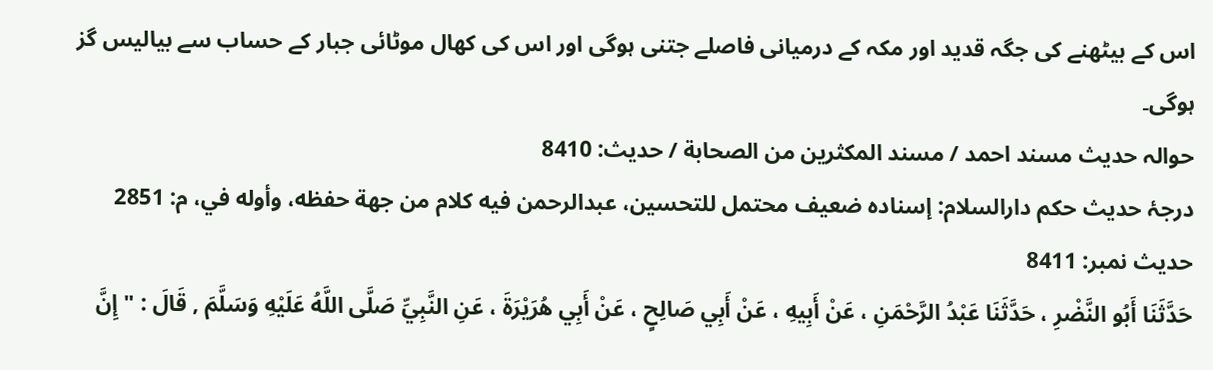اس کے بیٹھنے کی جگہ قدید اور مکہ کے درمیانی فاصلے جتنی ہوگی اور اس کی کھال موٹائی جبار کے حساب سے بیالیس گز ہوگی۔
حوالہ حدیث مسند احمد / مسند المكثرين من الصحابة / حدیث: 8410
درجۂ حدیث حکم دارالسلام: إسناده ضعيف محتمل للتحسين، عبدالرحمن فيه كلام من جهة حفظه، وأوله في، م: 2851
حدیث نمبر: 8411
حَدَّثَنَا أَبُو النَّضْرِ ، حَدَّثَنَا عَبْدُ الرَّحْمَنِ ، عَنْ أَبِيهِ ، عَنْ أَبِي صَالِحٍ ، عَنْ أَبِي هُرَيْرَةَ ، عَنِ النَّبِيِّ صَلَّى اللَّهُ عَلَيْهِ وَسَلَّمَ , قَالَ : " إِنَّ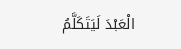الْعَبْدَ لَيَتَكَلَّمُ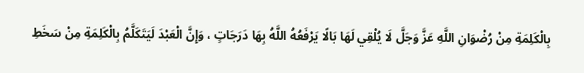بِالْكَلِمَةِ مِنْ رُضْوَانِ اللَّهِ عَزَّ وَجَلَّ لَا يُلْقِي لَهَا بَالًا يَرْفَعُهُ اللَّهُ بِهَا دَرَجَاتٍ ، وَإِنَّ الْعَبْدَ لَيَتَكَلَّمُ بِالْكَلِمَةِ مِنْ سَخَطِ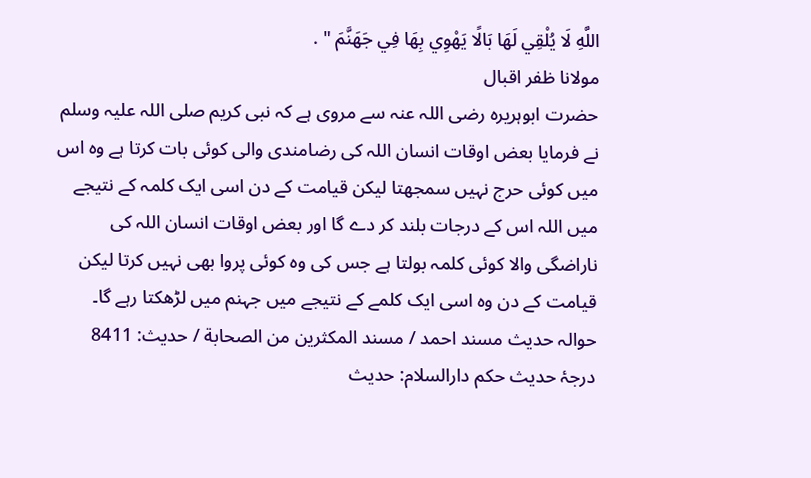اللَّهِ لَا يُلْقِي لَهَا بَالًا يَهْوِي بِهَا فِي جَهَنَّمَ " .
مولانا ظفر اقبال
حضرت ابوہریرہ رضی اللہ عنہ سے مروی ہے کہ نبی کریم صلی اللہ علیہ وسلم نے فرمایا بعض اوقات انسان اللہ کی رضامندی والی کوئی بات کرتا ہے وہ اس میں کوئی حرج نہیں سمجھتا لیکن قیامت کے دن اسی ایک کلمہ کے نتیجے میں اللہ اس کے درجات بلند کر دے گا اور بعض اوقات انسان اللہ کی ناراضگی والا کوئی کلمہ بولتا ہے جس کی وہ کوئی پروا بھی نہیں کرتا لیکن قیامت کے دن وہ اسی ایک کلمے کے نتیجے میں جہنم میں لڑھکتا رہے گا۔
حوالہ حدیث مسند احمد / مسند المكثرين من الصحابة / حدیث: 8411
درجۂ حدیث حکم دارالسلام: حديث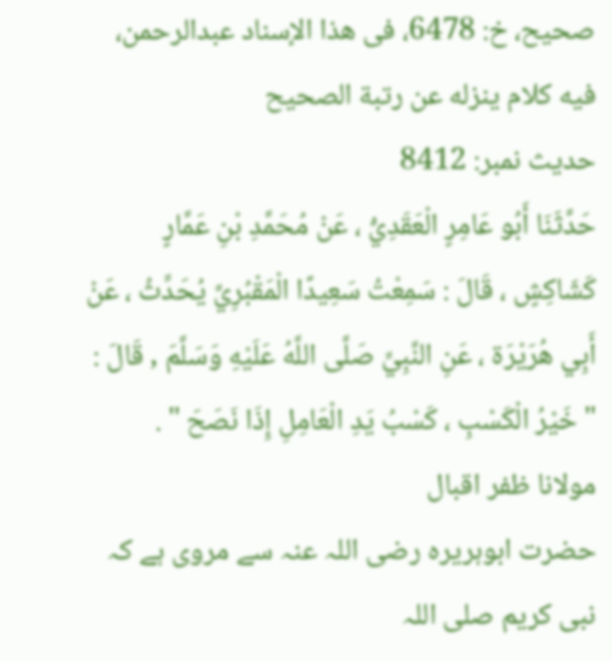صحيح، خ: 6478، فى هذا الإسناد عبدالرحمن، فيه كلام ينزله عن رتبة الصحيح
حدیث نمبر: 8412
حَدَّثَنَا أَبُو عَامِرٍ الْعَقَدِيُّ ، عَنْ مُحَمَّدِ بْنِ عَمَّارٍ كَشَاكِشٍ ، قَالَ : سَمِعْتُ سَعِيدًا الْمَقْبُرِيَّ يُحَدِّثُ ، عَنْ أَبِي هُرَيْرَة ، عَنِ النَّبِيِّ صَلَّى اللَّهُ عَلَيْهِ وَسَلَّمَ , قَالَ : " خَيْرُ الْكَسْبِ ، كَسْبُ يَدِ الْعَامِلِ إِذَا نَصَحَ " .
مولانا ظفر اقبال
حضرت ابوہریرہ رضی اللہ عنہ سے مروی ہے کہ نبی کریم صلی اللہ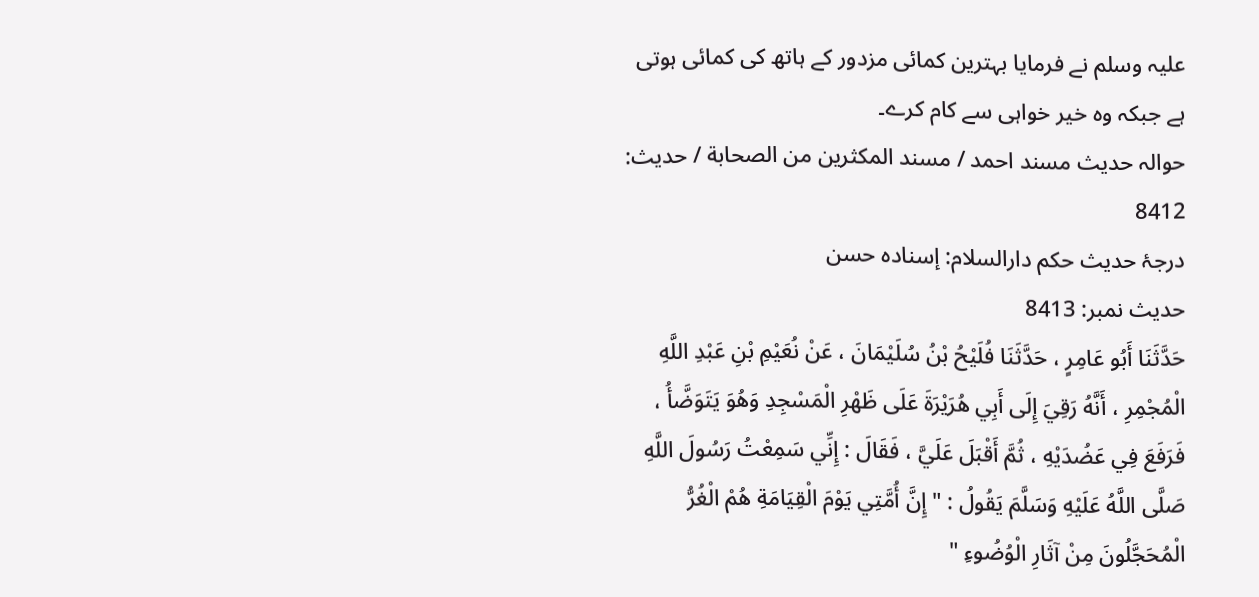علیہ وسلم نے فرمایا بہترین کمائی مزدور کے ہاتھ کی کمائی ہوتی ہے جبکہ وہ خیر خواہی سے کام کرے۔
حوالہ حدیث مسند احمد / مسند المكثرين من الصحابة / حدیث: 8412
درجۂ حدیث حکم دارالسلام: إسناده حسن
حدیث نمبر: 8413
حَدَّثَنَا أَبُو عَامِرٍ ، حَدَّثَنَا فُلَيْحُ بْنُ سُلَيْمَانَ ، عَنْ نُعَيْمِ بْنِ عَبْدِ اللَّهِ الْمُجْمِرِ ، أَنَّهُ رَقِيَ إِلَى أَبِي هُرَيْرَةَ عَلَى ظَهْرِ الْمَسْجِدِ وَهُوَ يَتَوَضَّأُ ، فَرَفَعَ فِي عَضُدَيْهِ ، ثُمَّ أَقْبَلَ عَلَيَّ ، فَقَالَ : إِنِّي سَمِعْتُ رَسُولَ اللَّهِ صَلَّى اللَّهُ عَلَيْهِ وَسَلَّمَ يَقُولُ : " إِنَّ أُمَّتِي يَوْمَ الْقِيَامَةِ هُمْ الْغُرُّ الْمُحَجَّلُونَ مِنْ آثَارِ الْوُضُوءِ "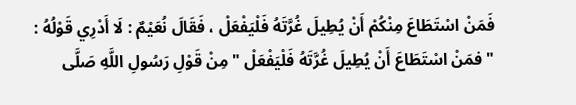فَمَنْ اسْتَطَاعَ مِنْكُمْ أَنْ يُطِيلَ غُرَّتَهُ فَلْيَفْعَلْ ، فَقَالَ نُعَيْمٌ : لَا أَدْرِي قَوْلُهُ : " فمَنْ اسْتَطَاعَ أَنْ يُطِيلَ غُرَّتَهُ فَلْيَفْعَلْ " مِنْ قَوْلِ رَسُولِ اللَّهِ صَلَّى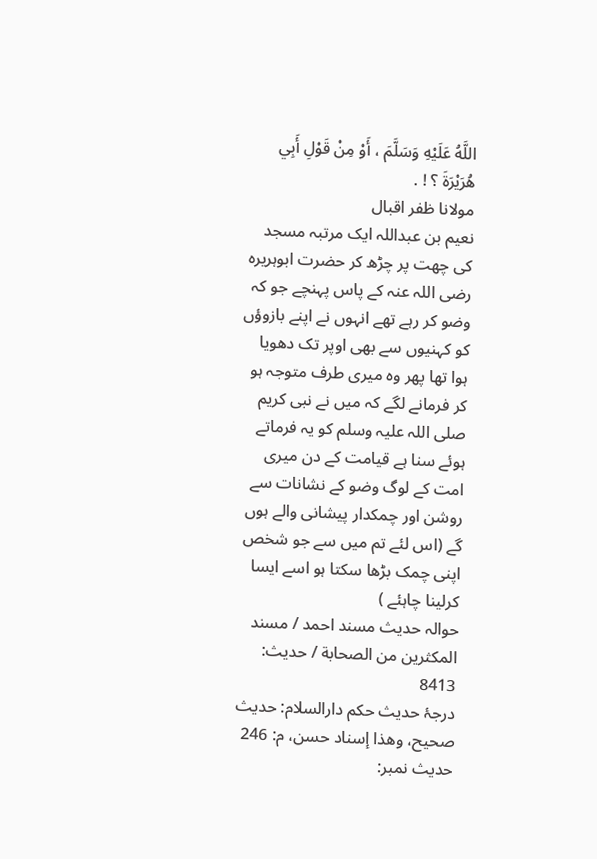اللَّهُ عَلَيْهِ وَسَلَّمَ ، أَوْ مِنْ قَوْلِ أَبِي هُرَيْرَةَ ؟ ! .
مولانا ظفر اقبال
نعیم بن عبداللہ ایک مرتبہ مسجد کی چھت پر چڑھ کر حضرت ابوہریرہ رضی اللہ عنہ کے پاس پہنچے جو کہ وضو کر رہے تھے انہوں نے اپنے بازوؤں کو کہنیوں سے بھی اوپر تک دھویا ہوا تھا پھر وہ میری طرف متوجہ ہو کر فرمانے لگے کہ میں نے نبی کریم صلی اللہ علیہ وسلم کو یہ فرماتے ہوئے سنا ہے قیامت کے دن میری امت کے لوگ وضو کے نشانات سے روشن اور چمکدار پیشانی والے ہوں گے (اس لئے تم میں سے جو شخص اپنی چمک بڑھا سکتا ہو اسے ایسا کرلینا چاہئے )
حوالہ حدیث مسند احمد / مسند المكثرين من الصحابة / حدیث: 8413
درجۂ حدیث حکم دارالسلام: حديث صحيح، وهذا إسناد حسن، م: 246
حدیث نمبر: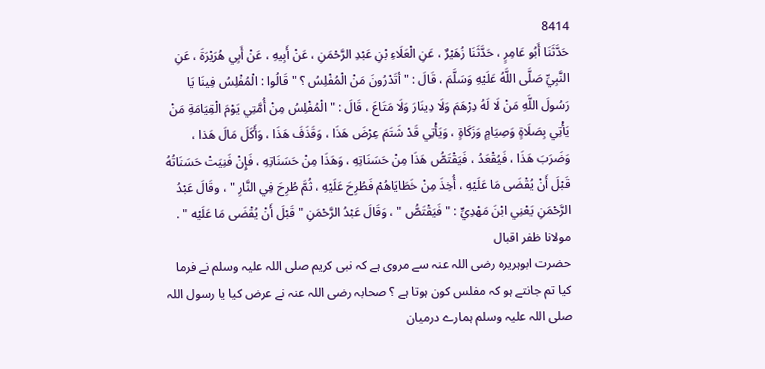8414
حَدَّثَنَا أَبُو عَامِرٍ ، حَدَّثَنَا زُهَيْرٌ ، عَنِ الْعَلَاءِ بْنِ عَبْدِ الرَّحْمَنِ ، عَنْ أَبِيهِ ، عَنْ أَبِي هُرَيْرَةَ ، عَنِ النَّبِيِّ صَلَّى اللَّهُ عَلَيْهِ وَسَلَّمَ ، قَالَ : " أتَدْرُونَ مَنْ الْمُفْلِسُ ؟ " قَالُوا : الْمُفْلِسُ فِينَا يَا رَسُولَ اللَّهِ مَنْ لَا لَهُ دِرْهَمَ وَلَا دِينَارَ وَلَا مَتَاعَ ، قَالَ : " الْمُفْلِسُ مِنْ أُمَّتِي يَوْمَ الْقِيَامَةِ مَنْ يَأْتِي بِصَلَاةٍ وَصِيَامٍ وَزَكَاةٍ ، وَيَأْتِي قَدْ شَتَمَ عِرْضَ هَذَا ، وَقَذَفَ هَذَا ، وَأَكَلَ مَالَ هَذا ، وَضَرَبَ هَذَا ، فَيُقْعَدُ ، فَيَقْتَصُّ هَذَا مِنْ حَسَنَاتِهِ ، وَهَذَا مِنْ حَسَنَاتِهِ ، فَإِنْ فَنِيَتْ حَسَنَاتُهُ قَبْلَ أَنْ يُقْضَى مَا عَلَيْهِ ، أُخِذَ مِنْ خَطَايَاهُمْ فَطُرِحَ عَلَيْهِ ، ثُمَّ طُرِحَ فِي النَّارِ " ، وقَالَ عَبْدُ الرَّحْمَنِ يَعْنِي ابْنَ مَهْدِيٍّ : " فَيَقْتَصُّ " ، وَقَالَ عَبْدُ الرَّحْمَنِ " قَبْلَ أَنْ يُقْضَى مَا عَلَيْه " .
مولانا ظفر اقبال
حضرت ابوہریرہ رضی اللہ عنہ سے مروی ہے کہ نبی کریم صلی اللہ علیہ وسلم نے فرما کیا تم جانتے ہو کہ مفلس کون ہوتا ہے ؟ صحابہ رضی اللہ عنہ نے عرض کیا یا رسول اللہ صلی اللہ علیہ وسلم ہمارے درمیان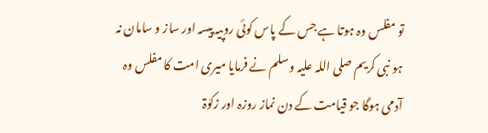تو مفلس وہ ہوتا ہے جس کے پاس کوئی روپیہ پیسہ اور ساز و سامان نہ ہو نبی کریم صلی اللہ علیہ وسلم نے فرمایا میری امت کا مفلس وہ آدمی ہوگا جو قیامت کے دن نماز روزہ اور زکوٰۃ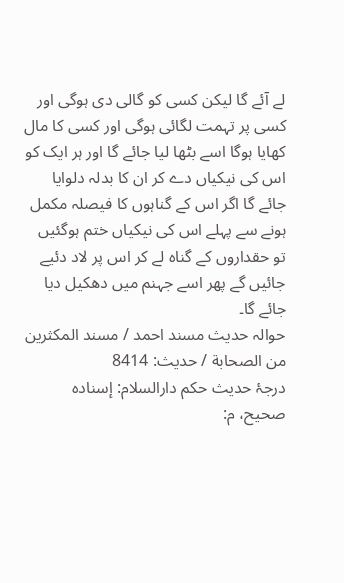لے آئے گا لیکن کسی کو گالی دی ہوگی اور کسی پر تہمت لگائی ہوگی اور کسی کا مال کھایا ہوگا اسے بٹھا لیا جائے گا اور ہر ایک کو اس کی نیکیاں دے کر ان کا بدلہ دلوایا جائے گا اگر اس کے گناہوں کا فیصلہ مکمل ہونے سے پہلے اس کی نیکیاں ختم ہوگئیں تو حقداروں کے گناہ لے کر اس پر لاد دئیے جائیں گے پھر اسے جہنم میں دھکیل دیا جائے گا۔
حوالہ حدیث مسند احمد / مسند المكثرين من الصحابة / حدیث: 8414
درجۂ حدیث حکم دارالسلام: إسناده صحيح، م: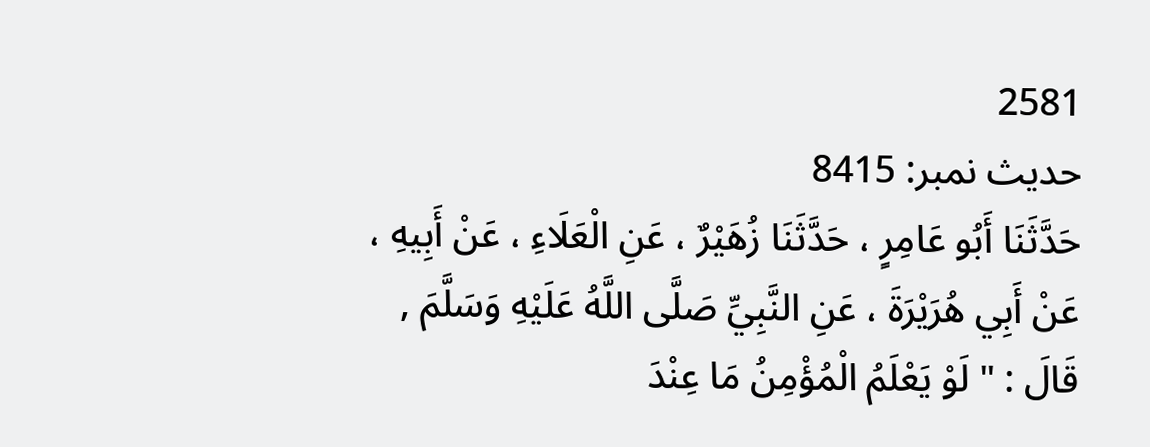2581
حدیث نمبر: 8415
حَدَّثَنَا أَبُو عَامِرٍ ، حَدَّثَنَا زُهَيْرٌ ، عَنِ الْعَلَاءِ ، عَنْ أَبِيهِ ، عَنْ أَبِي هُرَيْرَةَ ، عَنِ النَّبِيِّ صَلَّى اللَّهُ عَلَيْهِ وَسَلَّمَ , قَالَ : " لَوْ يَعْلَمُ الْمُؤْمِنُ مَا عِنْدَ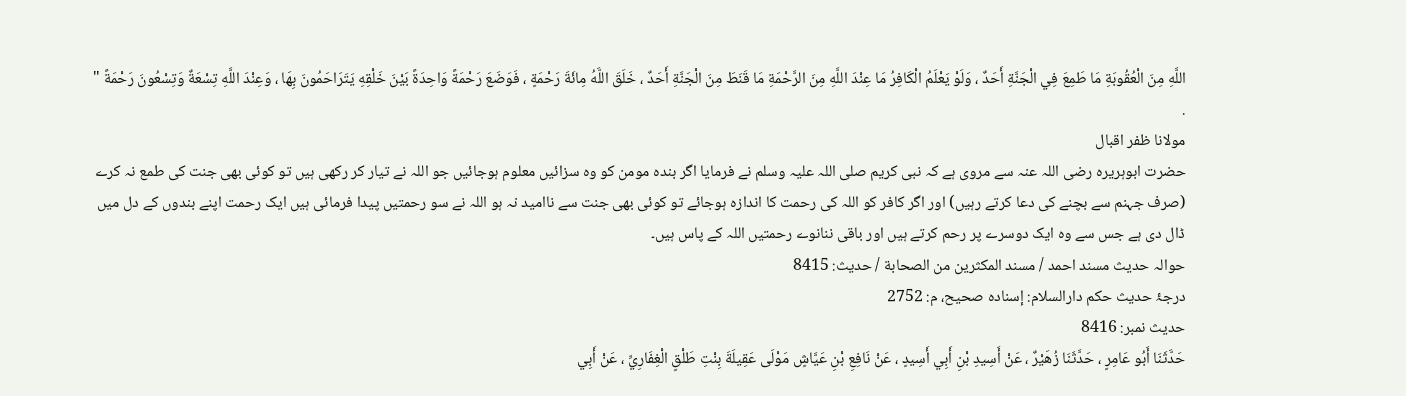اللَّهِ مِنَ الْعُقُوبَةِ مَا طَمِعَ فِي الْجَنَّةِ أَحَدٌ ، وَلَوْ يَعْلَمُ الْكَافِرُ مَا عِنْدَ اللَّهِ مِنَ الرَّحْمَةِ مَا قَنَطَ مِنَ الْجَنَّةِ أَحَدٌ ، خَلَقَ اللَّهُ مِائَةَ رَحْمَةٍ ، فَوَضَعَ رَحْمَةً وَاحِدَةً بَيْنَ خَلْقِهِ يَتَرَاحَمُونَ بِهَا ، وَعِنْدَ اللَّهِ تِسْعَةٌ وَتِسْعُونَ رَحْمَةً " .
مولانا ظفر اقبال
حضرت ابوہریرہ رضی اللہ عنہ سے مروی ہے کہ نبی کریم صلی اللہ علیہ وسلم نے فرمایا اگر بندہ مومن کو وہ سزائیں معلوم ہوجائیں جو اللہ نے تیار کر رکھی ہیں تو کوئی بھی جنت کی طمع نہ کرے (صرف جہنم سے بچنے کی دعا کرتے رہیں) اور اگر کافر کو اللہ کی رحمت کا اندازہ ہوجائے تو کوئی بھی جنت سے ناامید نہ ہو اللہ نے سو رحمتیں پیدا فرمائی ہیں ایک رحمت اپنے بندوں کے دل میں ڈال دی ہے جس سے وہ ایک دوسرے پر رحم کرتے ہیں اور باقی ننانوے رحمتیں اللہ کے پاس ہیں۔
حوالہ حدیث مسند احمد / مسند المكثرين من الصحابة / حدیث: 8415
درجۂ حدیث حکم دارالسلام: إسناده صحيح، م: 2752
حدیث نمبر: 8416
حَدَّثَنَا أَبُو عَامِرٍ ، حَدَّثَنَا زُهَيْرٌ ، عَنْ أَسِيدِ بْنِ أَبِي أَسِيدٍ ، عَنْ نَافِعِ بْنِ عَيَّاشٍ مَوْلَى عَقِيلَةَ بِنْتِ طَلْقٍ الْغِفَارِيِّ ، عَنْ أَبِي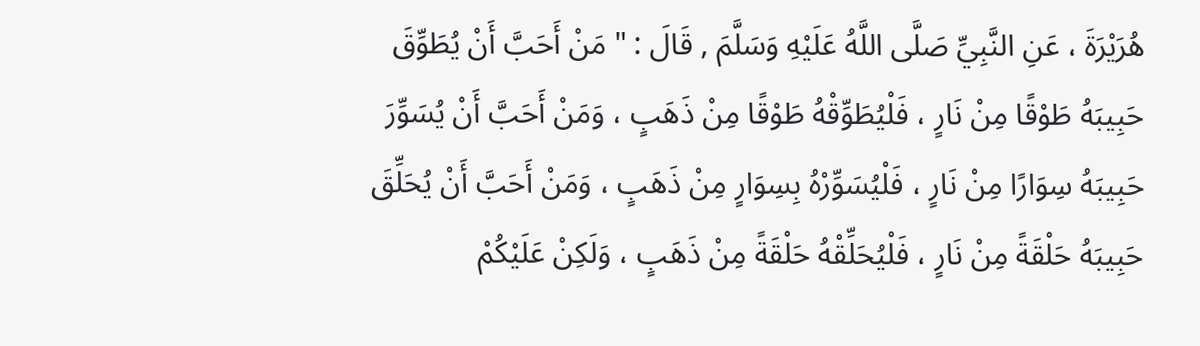هُرَيْرَةَ ، عَنِ النَّبِيِّ صَلَّى اللَّهُ عَلَيْهِ وَسَلَّمَ , قَالَ : " مَنْ أَحَبَّ أَنْ يُطَوِّقَ حَبِيبَهُ طَوْقًا مِنْ نَارٍ ، فَلْيُطَوِّقْهُ طَوْقًا مِنْ ذَهَبٍ ، وَمَنْ أَحَبَّ أَنْ يُسَوِّرَ حَبِيبَهُ سِوَارًا مِنْ نَارٍ ، فَلْيُسَوِّرْهُ بِسِوَارٍ مِنْ ذَهَبٍ ، وَمَنْ أَحَبَّ أَنْ يُحَلِّقَ حَبِيبَهُ حَلْقَةً مِنْ نَارٍ ، فَلْيُحَلِّقْهُ حَلْقَةً مِنْ ذَهَبٍ ، وَلَكِنْ عَلَيْكُمْ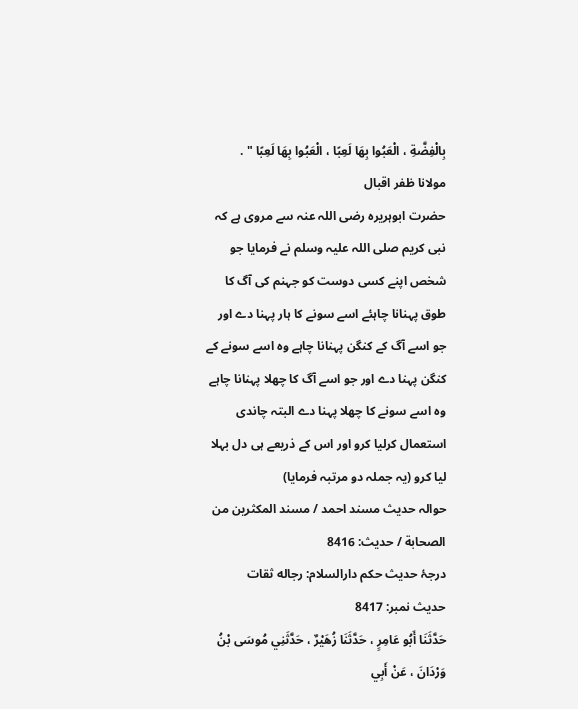بِالْفِضَّةِ ، الْعَبُوا بِهَا لَعِبًا ، الْعَبُوا بِهَا لَعِبًا " .
مولانا ظفر اقبال
حضرت ابوہریرہ رضی اللہ عنہ سے مروی ہے کہ نبی کریم صلی اللہ علیہ وسلم نے فرمایا جو شخص اپنے کسی دوست کو جہنم کی آگ کا طوق پہنانا چاہئے اسے سونے کا ہار پہنا دے اور جو اسے آگ کے کنگن پہنانا چاہے وہ اسے سونے کے کنگن پہنا دے اور جو اسے آگ کا چھلا پہنانا چاہے وہ اسے سونے کا چھلا پہنا دے البتہ چاندی استعمال کرلیا کرو اور اس کے ذریعے ہی دل بہلا لیا کرو (یہ جملہ دو مرتبہ فرمایا)
حوالہ حدیث مسند احمد / مسند المكثرين من الصحابة / حدیث: 8416
درجۂ حدیث حکم دارالسلام: رجاله ثقات
حدیث نمبر: 8417
حَدَّثَنَا أَبُو عَامِرٍ ، حَدَّثَنَا زُهَيْرٌ ، حَدَّثَنِي مُوسَى بْنُ وَرْدَانَ ، عَنْ أَبِي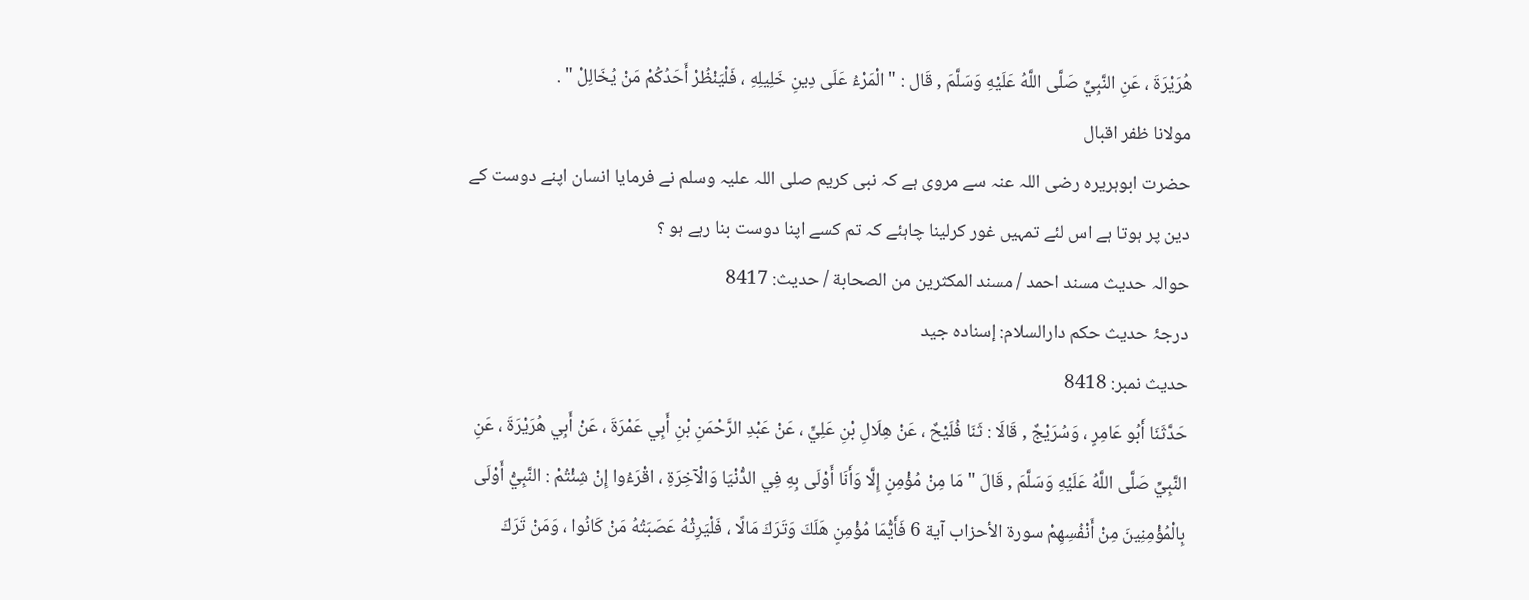هُرَيْرَةَ ، عَنِ النَّبِيِّ صَلَّى اللَّهُ عَلَيْهِ وَسَلَّمَ , قَال : " الْمَرْءُ عَلَى دِينِ خَلِيلِهِ ، فَلْيَنْظُرْ أَحَدُكُمْ مَنْ يُخَالِلْ " .
مولانا ظفر اقبال
حضرت ابوہریرہ رضی اللہ عنہ سے مروی ہے کہ نبی کریم صلی اللہ علیہ وسلم نے فرمایا انسان اپنے دوست کے دین پر ہوتا ہے اس لئے تمہیں غور کرلینا چاہئے کہ تم کسے اپنا دوست بنا رہے ہو ؟
حوالہ حدیث مسند احمد / مسند المكثرين من الصحابة / حدیث: 8417
درجۂ حدیث حکم دارالسلام: إسناده جيد
حدیث نمبر: 8418
حَدَّثَنَا أَبُو عَامِرٍ ، وَسُرَيْجٌ , قَالَا : ثَنَا فُلَيْحٌ ، عَنْ هِلَالِ بْنِ عَلِيٍّ ، عَنْ عَبْدِ الرَّحْمَنِ بْنِ أَبِي عَمْرَةَ ، عَنْ أَبِي هُرَيْرَةَ ، عَنِ النَّبِيِّ صَلَّى اللَّهُ عَلَيْهِ وَسَلَّمَ , قَالَ " مَا مِنْ مُؤْمِنٍ إِلَّا وَأَنَا أَوْلَى بِهِ فِي الدُّنْيَا وَالْآخِرَةِ ، اقْرَءُوا إِنْ شِئْتُمْ : النَّبِيُّ أَوْلَى بِالْمُؤْمِنِينَ مِنْ أَنْفُسِهِمْ سورة الأحزاب آية 6 فَأَيُّمَا مُؤْمِنٍ هَلَكَ وَتَرَكَ مَالًا ، فَلْيَرِثْهُ عَصَبَتُهُ مَنْ كَانُوا ، وَمَنْ تَرَكَ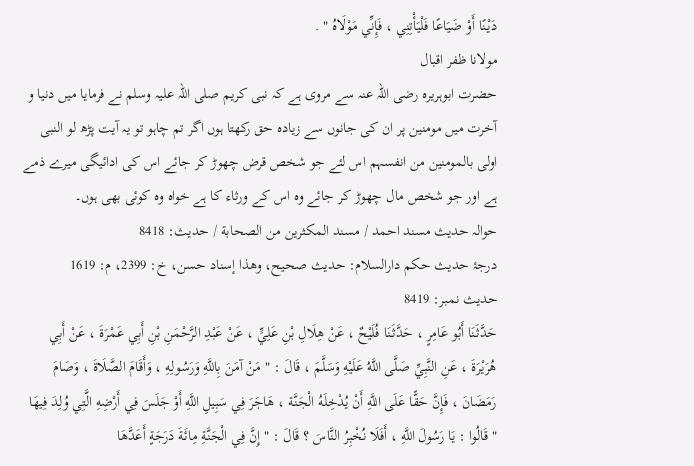دَيْنًا أَوْ ضَيَاعًا فَلْيَأْتِنِي ، فَإِنِّي مَوْلَاهُ " .
مولانا ظفر اقبال
حضرت ابوہریرہ رضی اللہ عنہ سے مروی ہے کہ نبی کریم صلی اللہ علیہ وسلم نے فرمایا میں دنیا و آخرت میں مومنین پر ان کی جانوں سے زیادہ حق رکھتا ہوں اگر تم چاہو تو یہ آیت پڑھ لو النبی اولی بالمومنین من انفسہم اس لئے جو شخص قرض چھوڑ کر جائے اس کی ادائیگی میرے ذمے ہے اور جو شخص مال چھوڑ کر جائے وہ اس کے ورثاء کا ہے خواہ وہ کوئی بھی ہوں۔
حوالہ حدیث مسند احمد / مسند المكثرين من الصحابة / حدیث: 8418
درجۂ حدیث حکم دارالسلام: حديث صحيح، وهذا إسناد حسن، خ: 2399، م: 1619
حدیث نمبر: 8419
حَدَّثَنَا أَبُو عَامِرٍ ، حَدَّثَنَا فُلَيْحٌ ، عَنْ هِلَالِ بْنِ عَلِيٍّ ، عَنْ عَبْدِ الرَّحْمَنِ بْنِ أَبِي عَمْرَةَ ، عَنْ أَبِي هُرَيْرَةَ ، عَنِ النَّبِيِّ صَلَّى اللَّهُ عَلَيْهِ وَسَلَّمَ ، قَالَ : " مَنْ آمَنَ بِاللَّهِ وَرَسُولِهِ ، وَأَقَامَ الصَّلَاةَ ، وَصَامَ رَمَضَانَ ، فَإِنَّ حَقًّا عَلَى اللَّهِ أَنْ يُدْخِلَهُ الْجَنَّة ، هَاجَرَ فِي سَبِيلِ اللَّهِ أَوْ جَلَسَ فِي أَرْضِهِ الَّتِي وُلِدَ فِيهَا " قَالُوا : يَا رَسُولَ اللَّهِ ، أَفَلَا نُخْبِرُ النَّاسَ ؟ قَالَ : " إِنَّ فِي الْجَنَّةِ مِائَةَ دَرَجَةٍ أَعَدَّهَا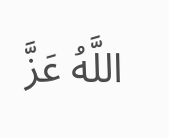اللَّهُ عَزَّ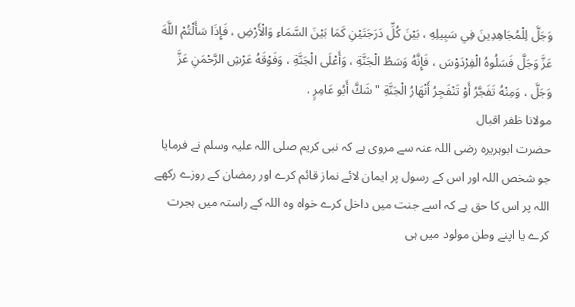وَجَلَّ لِلْمُجَاهِدِينَ فِي سَبِيلِهِ ، بَيْنَ كُلِّ دَرَجَتَيْنِ كَمَا بَيْنَ السَّمَاءِ وَالْأَرْضِ ، فَإِذَا سَأَلْتُمْ اللَّهَ عَزَّ وَجَلَّ فَسَلُوهُ الْفِرْدَوْسَ ، فَإِنَّهُ وَسَطُ الْجَنَّةِ ، وَأَعْلَى الْجَنَّةِ ، وَفَوْقَهُ عَرْشِ الرَّحْمَنِ عَزَّ وَجَلَّ ، وَمِنْهُ تَفَجَّرُ أَوْ تَنْفَجِرُ أَنْهَارُ الْجَنَّةِ " شَكَّ أَبُو عَامِرٍ .
مولانا ظفر اقبال
حضرت ابوہریرہ رضی اللہ عنہ سے مروی ہے کہ نبی کریم صلی اللہ علیہ وسلم نے فرمایا جو شخص اللہ اور اس کے رسول پر ایمان لائے نماز قائم کرے اور رمضان کے روزے رکھے اللہ پر اس کا حق ہے کہ اسے جنت میں داخل کرے خواہ وہ اللہ کے راستہ میں ہجرت کرے یا اپنے وطن مولود میں ہی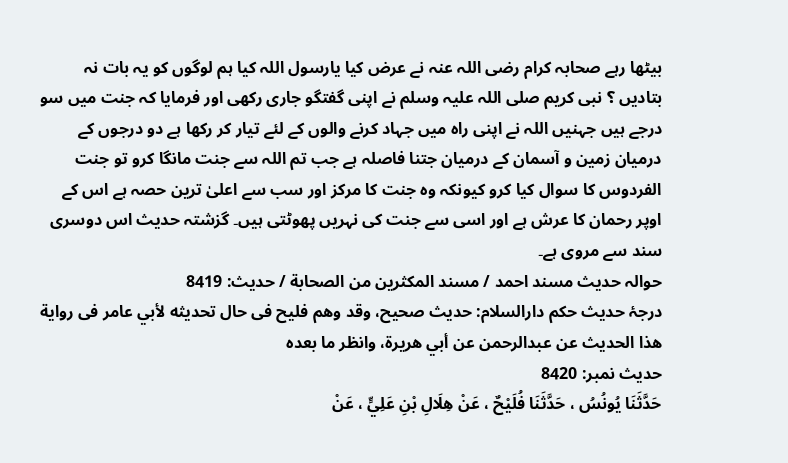بیٹھا رہے صحابہ کرام رضی اللہ عنہ نے عرض کیا یارسول اللہ کیا ہم لوگوں کو یہ بات نہ بتادیں ؟ نبی کریم صلی اللہ علیہ وسلم نے اپنی گفتگو جاری رکھی اور فرمایا کہ جنت میں سو درجے ہیں جہنیں اللہ نے اپنی راہ میں جہاد کرنے والوں کے لئے تیار کر رکھا ہے دو درجوں کے درمیان زمین و آسمان کے درمیان جتنا فاصلہ ہے جب تم اللہ سے جنت مانگا کرو تو جنت الفردوس کا سوال کیا کرو کیونکہ وہ جنت کا مرکز اور سب سے اعلیٰ ترین حصہ ہے اس کے اوپر رحمان کا عرش ہے اور اسی سے جنت کی نہریں پھوٹتی ہیں۔ گزشتہ حدیث اس دوسری سند سے مروی ہے۔
حوالہ حدیث مسند احمد / مسند المكثرين من الصحابة / حدیث: 8419
درجۂ حدیث حکم دارالسلام: حديث صحيح، وقد وهم فليح فى حال تحديثه لأبي عامر فى رواية هذا الحديث عن عبدالرحمن عن أبي هريرة، وانظر ما بعده
حدیث نمبر: 8420
حَدَّثَنَا يُونُسُ ، حَدَّثَنَا فُلَيْحٌ ، عَنْ هِلَالِ بْنِ عَلِيٍّ ، عَنْ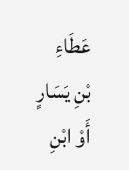عَطَاءِ بْنِ يَسَارٍ أَوْ ابْنِ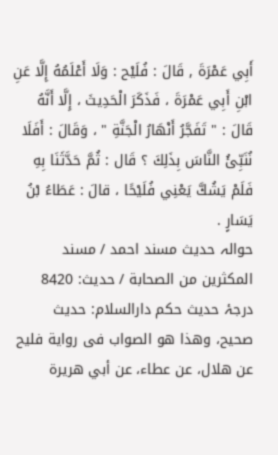أَبِي عَمْرَةَ , قَالَ : فُلَيْح : وَلَا أَعْلَمُهُ إِلَّا عَنِ ابْنِ أَبِي عَمْرَةَ ، فَذَكَرَ الْحَدِيثَ ، إِلَّا أَنَّهُ قَالَ : " تَفَجَّرُ أَنْهَارُ الْجَنَّةِ " ، وَقَالَ : أَفَلَا نُنَبِّئُ النَّاسَ بِذَلِكَ ؟ قَال : ثُمَّ حَدَّثَنَا بِهِ فَلَمْ يَشُكَّ يَعْنِي فُلَيْحًا ، قالَ : عَطَاءُ بْنُ يَسَارٍ .
حوالہ حدیث مسند احمد / مسند المكثرين من الصحابة / حدیث: 8420
درجۂ حدیث حکم دارالسلام: حديث صحيح، وهذا هو الصواب فى رواية فلیح عن ھلال، عن عطاء، عن أبي هريرة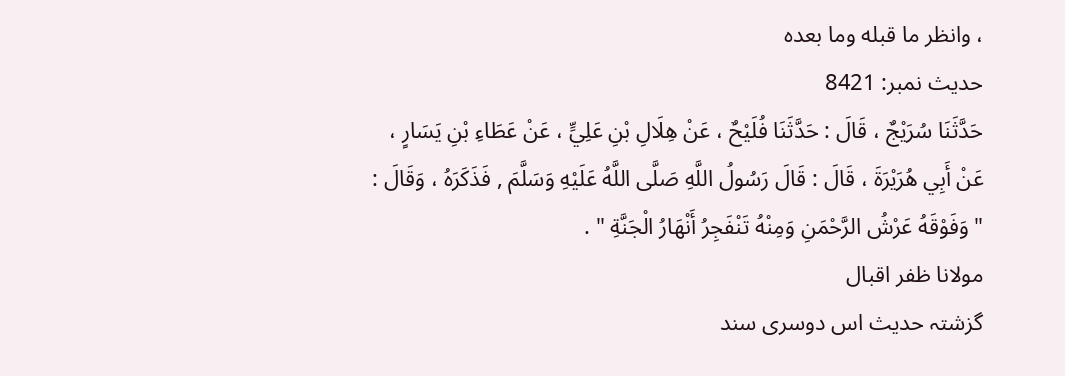، وانظر ما قبله وما بعده
حدیث نمبر: 8421
حَدَّثَنَا سُرَيْجٌ ، قَالَ : حَدَّثَنَا فُلَيْحٌ ، عَنْ هِلَالِ بْنِ عَلِيٍّ ، عَنْ عَطَاءِ بْنِ يَسَارٍ ، عَنْ أَبِي هُرَيْرَةَ ، قَالَ : قَالَ رَسُولُ اللَّهِ صَلَّى اللَّهُ عَلَيْهِ وَسَلَّمَ , فَذَكَرَهُ ، وَقَالَ : " وَفَوْقَهُ عَرْشُ الرَّحْمَنِ وَمِنْهُ تَنْفَجِرُ أَنْهَارُ الْجَنَّةِ " .
مولانا ظفر اقبال
گزشتہ حدیث اس دوسری سند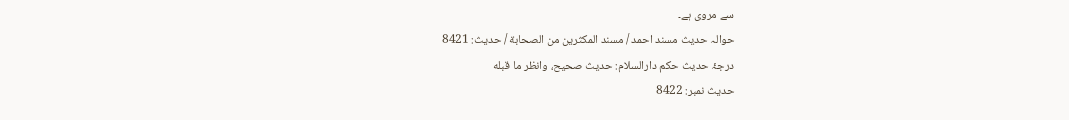سے مروی ہے۔
حوالہ حدیث مسند احمد / مسند المكثرين من الصحابة / حدیث: 8421
درجۂ حدیث حکم دارالسلام: حديث صحيح، وانظر ما قبله
حدیث نمبر: 8422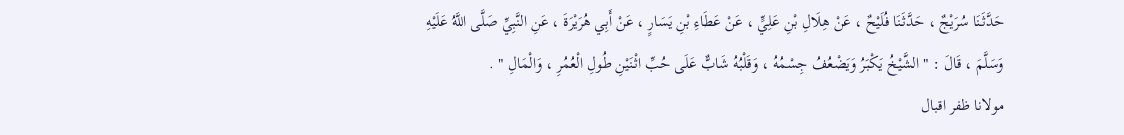حَدَّثَنَا سُرَيْجٌ ، حَدَّثَنَا فُلَيْحٌ ، عَنْ هِلَالِ بْنِ عَلِيٍّ ، عَنْ عَطَاءِ بْنِ يَسَارٍ ، عَنْ أَبِي هُرَيْرَةَ ، عَنِ النَّبِيِّ صَلَّى اللَّهُ عَلَيْهِ وَسَلَّمَ ، قَالَ : " الشَّيْخُ يَكْبَرُ وَيَضْعُفُ جِسْمُهُ ، وَقَلْبُهُ شَابٌّ عَلَى حُبِّ اثْنَيْنِ طُولِ الْعُمُرِ ، وَالْمَالِ " .
مولانا ظفر اقبال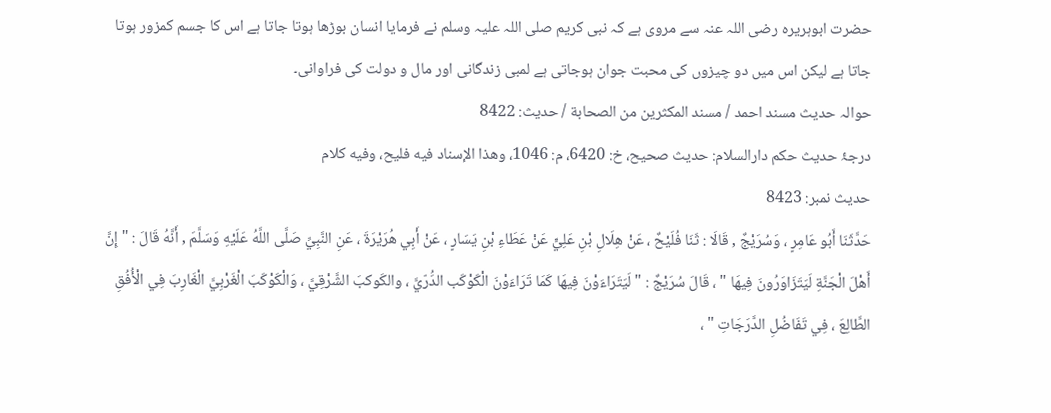حضرت ابوہریرہ رضی اللہ عنہ سے مروی ہے کہ نبی کریم صلی اللہ علیہ وسلم نے فرمایا انسان بوڑھا ہوتا جاتا ہے اس کا جسم کمزور ہوتا جاتا ہے لیکن اس میں دو چیزوں کی محبت جوان ہوجاتی ہے لمبی زندگانی اور مال و دولت کی فراوانی۔
حوالہ حدیث مسند احمد / مسند المكثرين من الصحابة / حدیث: 8422
درجۂ حدیث حکم دارالسلام: حديث صحيح، خ: 6420، م: 1046، وهذا الإسناد فيه فليح، وفيه كلام
حدیث نمبر: 8423
حَدَّثَنَا أَبُو عَامِرٍ ، وَسُرَيْجٌ , قَالَا : ثَنَا فُلَيْحٌ ، عَنْ هِلَالِ بْنِ عَلِيٍّ عَنْ عَطَاءِ بْنِ يَسَارٍ ، عَنْ أَبِي هُرَيْرَةَ ، عَنِ النَّبِيِّ صَلَّى اللَّهُ عَلَيْهِ وَسَلَّمَ , أَنَّهُ قَالَ : " إِنَّ أَهْلَ الْجَنَّةِ لَيَتَزَاوَرُونَ فِيهَا " ، قَالَ سُرَيْجٌ : " لَيَتَرَاءَوْنَ فِيهَا كَمَا تَرَاءَوْنَ الْكَوْكَب الدَُرّيَّ ، والكَوكبَ الشَّرْقِيَّ ، وَالْكَوْكَبَ الْغَرْبِيَّ الْغَارِبَ فِي الْأُفُقِ الطَّالِعَ ، فِي تَفَاضُلِ الدَّرَجَاتِ " ،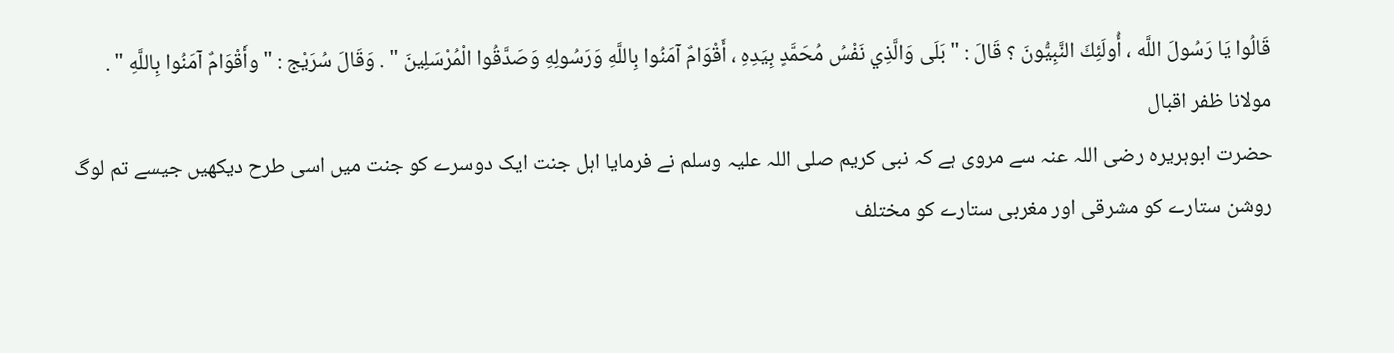قَالُوا يَا رَسُولَ اللَّه ، أُولَئِكَ النَّبِيُّونَ ؟ قَالَ : " بَلَى وَالَّذِي نَفْسُ مُحَمَّدٍ بِيَدِهِ ، أَقْوَامٌ آمَنُوا بِاللَّهِ وَرَسُولِهِ وَصَدَّقُوا الْمُرْسَلِينَ " . وَقَالَ سُرَيْج : " وأَقْوَامٌ آمَنُوا بِاللَّهِ " .
مولانا ظفر اقبال
حضرت ابوہریرہ رضی اللہ عنہ سے مروی ہے کہ نبی کریم صلی اللہ علیہ وسلم نے فرمایا اہل جنت ایک دوسرے کو جنت میں اسی طرح دیکھیں جیسے تم لوگ روشن ستارے کو مشرقی اور مغربی ستارے کو مختلف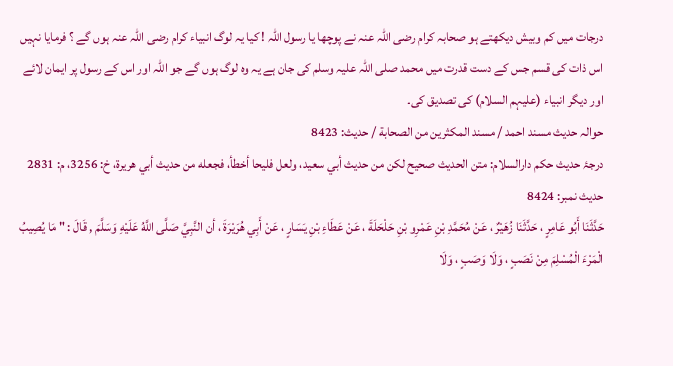درجات میں کم وبیش دیکھتے ہو صحابہ کرام رضی اللہ عنہ نے پوچھا یا رسول اللہ ! کیا یہ لوگ انبیاء کرام رضی اللہ عنہ ہوں گے ؟ فرمایا نہیں اس ذات کی قسم جس کے دست قدرت میں محمد صلی اللہ علیہ وسلم کی جان ہے یہ وہ لوگ ہوں گے جو اللہ اور اس کے رسول پر ایمان لائے اور دیگر انبیاء (علیہم السلام) کی تصدیق کی۔
حوالہ حدیث مسند احمد / مسند المكثرين من الصحابة / حدیث: 8423
درجۂ حدیث حکم دارالسلام: متن الحديث صحيح لكن من حديث أبي سعيد، ولعل فليحا أخطأ، فجعله من حديث أبي هريرة، خ: 3256، م: 2831
حدیث نمبر: 8424
حَدَّثَنَا أَبُو عَامِرٍ ، حَدَّثَنَا زُهَيْرٌ ، عَنْ مُحَمَّدِ بْنِ عَمْرِو بْنِ حَلْحَلَةَ ، عَنْ عَطَاءِ بْنِ يَسَارٍ ، عَنْ أَبِي هُرَيْرَةَ ، أن النَّبِيَّ صَلَّى اللَّهُ عَلَيْهِ وَسَلَّمَ , قَالَ : " مَا يُصِيبُ الْمَرْءَ الْمُسْلِمَ مِنْ نَصَبٍ ، وَلَا وَصَبٍ ، وَلَا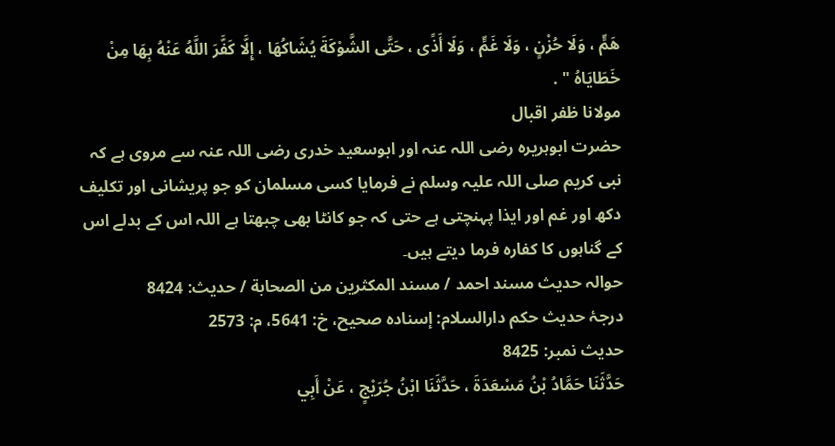هَمٍّ ، وَلَا حُزْنٍ ، وَلَا غَمٍّ ، وَلَا أَذًى ، حَتَّى الشَّوْكَةَ يُشَاكُهَا ، إِلَّا كَفَّرَ اللَّهُ عَنْهُ بِهَا مِنْ خَطَايَاهُ " .
مولانا ظفر اقبال
حضرت ابوہریرہ رضی اللہ عنہ اور ابوسعید خدری رضی اللہ عنہ سے مروی ہے کہ نبی کریم صلی اللہ علیہ وسلم نے فرمایا کسی مسلمان کو جو پریشانی اور تکلیف دکھ اور غم اور ایذا پہنچتی ہے حتی کہ جو کانٹا بھی چبھتا ہے اللہ اس کے بدلے اس کے گناہوں کا کفارہ فرما دیتے ہیں۔
حوالہ حدیث مسند احمد / مسند المكثرين من الصحابة / حدیث: 8424
درجۂ حدیث حکم دارالسلام: إسناده صحيح، خ: 5641، م: 2573
حدیث نمبر: 8425
حَدَّثَنَا حَمَّادُ بْنُ مَسْعَدَةَ ، حَدَّثَنَا ابْنُ جُرَيْجٍ ، عَنْ أَبِي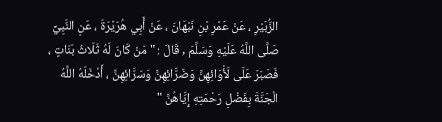الزُّبَيْرِ ، عَنْ عَمْرِ بْنِ نَبْهَانَ ، عَنْ أَبِي هُرَيْرَةَ ، عَنِ النَّبِيِّ صَلَّى اللَّهُ عَلَيْهِ وَسَلَّمَ , قَالَ : " مَنْ كَانَ لَهُ ثَلَاثُ بَنَاتٍ ، فَصَبَرَ عَلَى لَأْوَائِهِنَّ وَضَرَّائِهِنَّ وَسَرَّائِهِنَّ ، أَدْخَلَهُ اللَّهُ الْجَنَّةَ بِفَضْلِ رَحْمَتِهِ إِيَّاهُنَّ "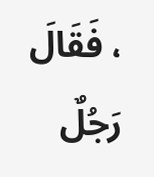، فَقَالَ رَجُلٌ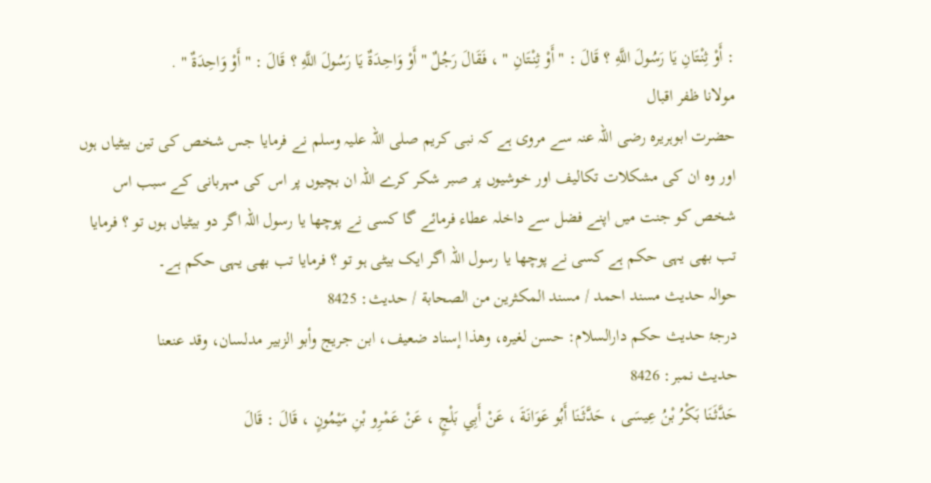: أَوْ ثِنْتَانِ يَا رَسُولَ اللَّهِ ؟ قَالَ : " أَوْ ثِنْتَانِ " ، فَقَالَ رَجُلٌ " أَوْ وَاحِدَةٌ يَا رَسُولَ اللَّهِ ؟ قَالَ : " أَوْ وَاحِدَةٌ " .
مولانا ظفر اقبال
حضرت ابوہریرہ رضی اللہ عنہ سے مروی ہے کہ نبی کریم صلی اللہ علیہ وسلم نے فرمایا جس شخص کی تین بیٹیاں ہوں اور وہ ان کی مشکلات تکالیف اور خوشیوں پر صبر شکر کرے اللہ ان بچیوں پر اس کی مہربانی کے سبب اس شخص کو جنت میں اپنے فضل سے داخلہ عطاء فرمائے گا کسی نے پوچھا یا رسول اللہ اگر دو بیٹیاں ہوں تو ؟ فرمایا تب بھی یہی حکم ہے کسی نے پوچھا یا رسول اللہ اگر ایک بیٹی ہو تو ؟ فرمایا تب بھی یہی حکم ہے۔
حوالہ حدیث مسند احمد / مسند المكثرين من الصحابة / حدیث: 8425
درجۂ حدیث حکم دارالسلام: حسن لغيره، وهذا إسناد ضعيف، ابن جريج وأبو الزبير مدلسان، وقد عنعنا
حدیث نمبر: 8426
حَدَّثَنَا بَكْرُ بْنُ عِيسَى ، حَدَّثَنَا أَبُو عَوَانَةَ ، عَنْ أَبِي بَلْجٍ ، عَنْ عَمْرِو بْنِ مَيْمُونٍ ، قَالَ : قَالَ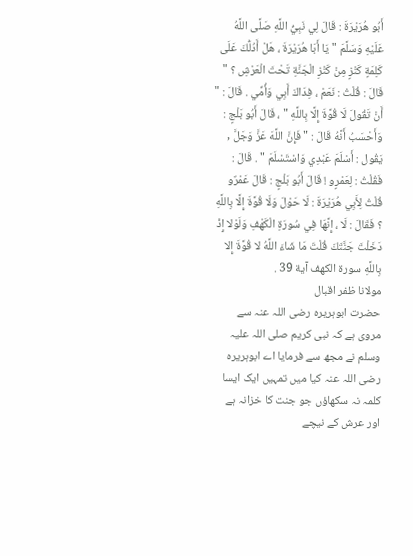أَبُو هُرَيْرَةَ : قَالَ لِي نَبِيُّ اللَّهِ صَلَّى اللَّهُ عَلَيْهِ وَسَلَّمَ " يَا أَبَا هُرَيْرَةَ ، هَلْ أَدُلُّكَ عَلَى كَلِمَةٍ كَنْزٍ مِنْ كَنْزِ الْجَنَّةِ تَحْتَ الْعَرْشِ ؟ " قَالَ : قُلْتُ : نَعَمْ ، فِدَاكَ أَبِي وَأُمِّي . قَالَ : " أَنْ تَقُولَ لَا قُوَّةَ إِلَّا بِاللَّهِ " ، قَالَ أَبُو بَلْجٍ : وَأَحْسَبُ أَنَّهُ قَالَ : " فَإِنَّ اللَّهَ عَزَّ وَجَلَّ , يَقُول : أَسْلَمَ عَبْدِي وَاسْتَسْلَمَ " . قَالَ : فَقُلْتُ : لِعَمْرٍو ! قَالَ أَبُو بَلْجٍ : قَالَ عَمْرٌو قُلْتُ لِأَبِي هُرَيْرَةَ : لَا حَوْلَ وَلَا قُوَّةَ إِلَّا بِاللَّهِ ؟ فَقَالَ : لَا ، إِنَّهَا فِي سُورَةِ الْكَهْفِ وَلَوْلا إِذْ دَخَلْتَ جَنَّتَكَ قُلْتَ مَا شَاءَ اللَّهُ لا قُوَّةَ إِلا بِاللَّهِ سورة الكهف آية 39 .
مولانا ظفر اقبال
حضرت ابوہریرہ رضی اللہ عنہ سے مروی ہے کہ نبی کریم صلی اللہ علیہ وسلم نے مجھ سے فرمایا اے ابوہریرہ رضی اللہ عنہ کیا میں تمہیں ایک ایسا کلمہ نہ سکھاؤں جو جنت کا خزانہ ہے اور عرش کے نیچے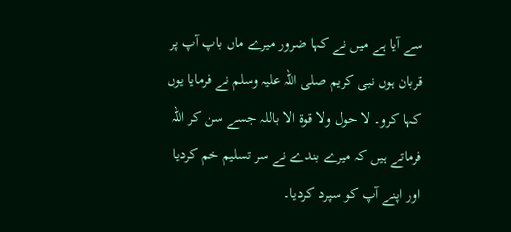سے آیا ہے میں نے کہا ضرور میرے ماں باپ آپ پر قربان ہوں نبی کریم صلی اللہ علیہ وسلم نے فرمایا یوں کہا کرو۔ لا حول ولا قوۃ الا باللہ جسے سن کر اللہ فرماتے ہیں کہ میرے بندے نے سر تسلیم خم کردیا اور اپنے آپ کو سپرد کردیا۔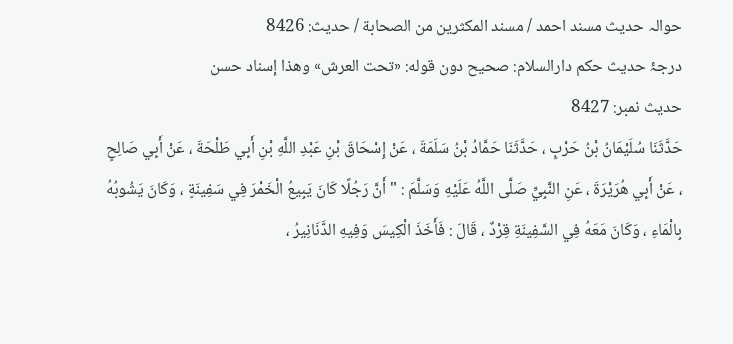حوالہ حدیث مسند احمد / مسند المكثرين من الصحابة / حدیث: 8426
درجۂ حدیث حکم دارالسلام: صحيح دون قوله: «تحت العرش» وهذا إسناد حسن
حدیث نمبر: 8427
حَدَّثَنَا سُلَيْمَانُ بْنُ حَرْبٍ ، حَدَّثَنَا حَمَّادُ بْنُ سَلَمَةَ ، عَنْ إِسْحَاقَ بْنِ عَبْدِ اللَّهِ بْنِ أَبِي طَلْحَةَ ، عَنْ أَبِي صَالِحٍ ، عَنْ أَبِي هُرَيْرَةَ ، عَنِ النَّبِيِّ صَلَّى اللَّهُ عَلَيْهِ وَسَلَّمَ : " أَنَّ رَجُلًا كَانَ يَبِيعُ الْخَمْرَ فِي سَفِينَةٍ ، وَكَانَ يَشُوبُهُ بِالْمَاءِ ، وَكَانَ مَعَهُ فِي السَّفِينَةِ قِرْدٌ ، قَالَ : فَأَخَذَ الْكِيسَ وَفِيهِ الدَّنَانِيرُ ،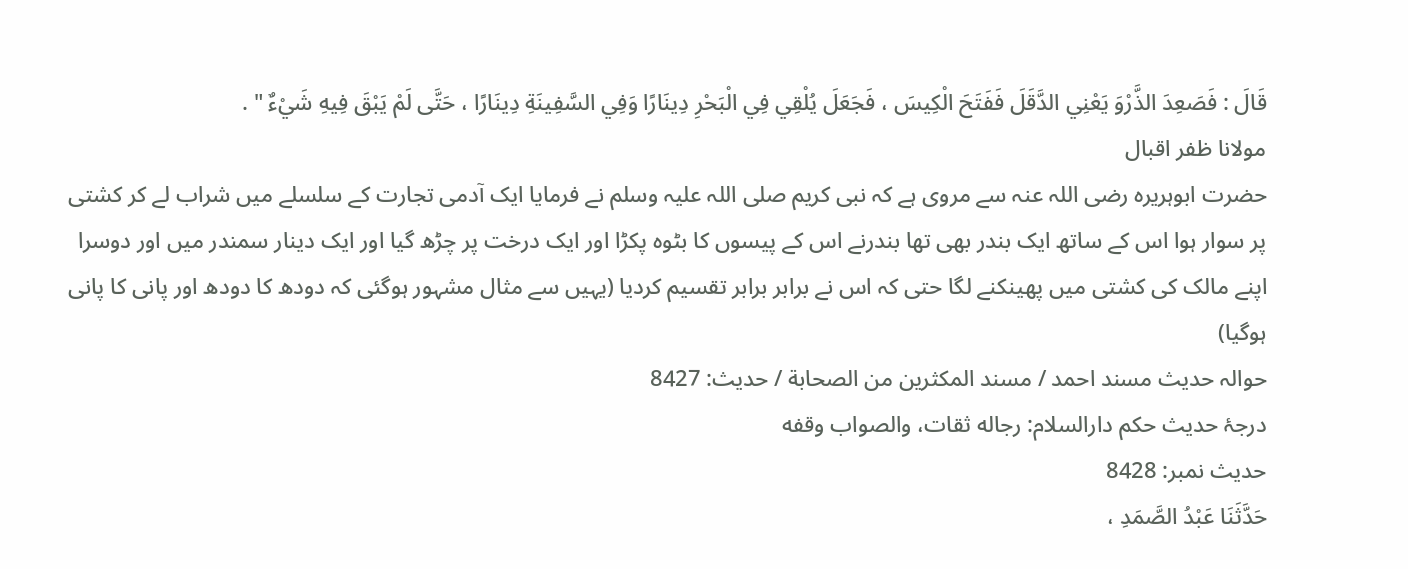قَالَ : فَصَعِدَ الذَّرْوَ يَعْنِي الدَّقَلَ فَفَتَحَ الْكِيسَ ، فَجَعَلَ يُلْقِي فِي الْبَحْرِ دِينَارًا وَفِي السَّفِينَةِ دِينَارًا ، حَتَّى لَمْ يَبْقَ فِيهِ شَيْءٌ " .
مولانا ظفر اقبال
حضرت ابوہریرہ رضی اللہ عنہ سے مروی ہے کہ نبی کریم صلی اللہ علیہ وسلم نے فرمایا ایک آدمی تجارت کے سلسلے میں شراب لے کر کشتی پر سوار ہوا اس کے ساتھ ایک بندر بھی تھا بندرنے اس کے پیسوں کا بٹوہ پکڑا اور ایک درخت پر چڑھ گیا اور ایک دینار سمندر میں اور دوسرا اپنے مالک کی کشتی میں پھینکنے لگا حتی کہ اس نے برابر برابر تقسیم کردیا (یہیں سے مثال مشہور ہوگئی کہ دودھ کا دودھ اور پانی کا پانی ہوگیا)
حوالہ حدیث مسند احمد / مسند المكثرين من الصحابة / حدیث: 8427
درجۂ حدیث حکم دارالسلام: رجاله ثقات، والصواب وقفه
حدیث نمبر: 8428
حَدَّثَنَا عَبْدُ الصَّمَدِ ،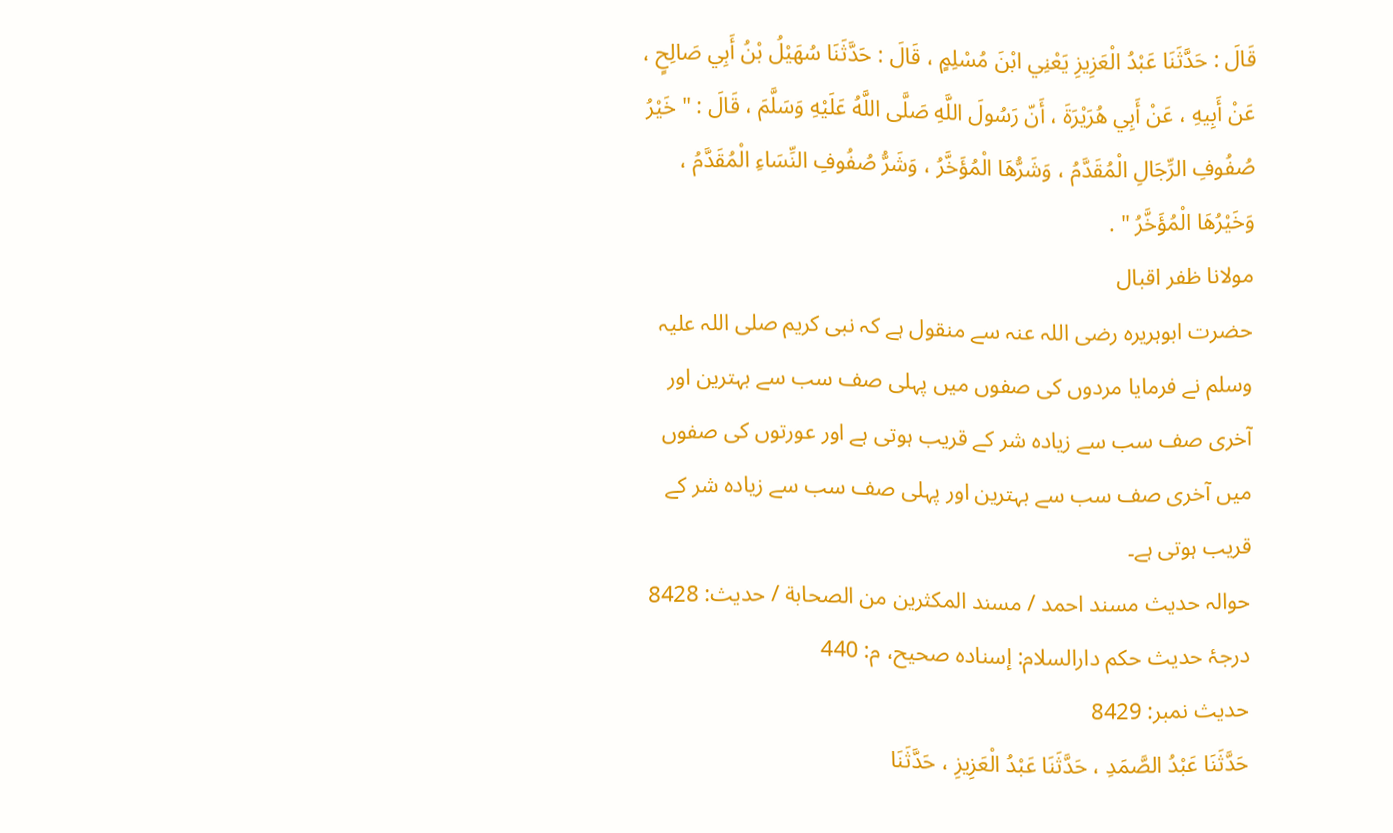قَالَ : حَدَّثَنَا عَبْدُ الْعَزِيزِ يَعْنِي ابْنَ مُسْلِمٍ ، قَالَ : حَدَّثَنَا سُهَيْلُ بْنُ أَبِي صَالِحٍ ، عَنْ أَبِيهِ ، عَنْ أَبِي هُرَيْرَةَ ، أَنّ رَسُولَ اللَّهِ صَلَّى اللَّهُ عَلَيْهِ وَسَلَّمَ ، قَالَ : " خَيْرُ صُفُوفِ الرِّجَالِ الْمُقَدَّمُ ، وَشَرُّهَا الْمُؤَخَّرُ ، وَشَرُّ صُفُوفِ النِّسَاءِ الْمُقَدَّمُ ، وَخَيْرُهَا الْمُؤَخَّرُ " .
مولانا ظفر اقبال
حضرت ابوہریرہ رضی اللہ عنہ سے منقول ہے کہ نبی کریم صلی اللہ علیہ وسلم نے فرمایا مردوں کی صفوں میں پہلی صف سب سے بہترین اور آخری صف سب سے زیادہ شر کے قریب ہوتی ہے اور عورتوں کی صفوں میں آخری صف سب سے بہترین اور پہلی صف سب سے زیادہ شر کے قریب ہوتی ہے۔
حوالہ حدیث مسند احمد / مسند المكثرين من الصحابة / حدیث: 8428
درجۂ حدیث حکم دارالسلام: إسناده صحيح، م: 440
حدیث نمبر: 8429
حَدَّثَنَا عَبْدُ الصَّمَدِ ، حَدَّثَنَا عَبْدُ الْعَزِيزِ ، حَدَّثَنَا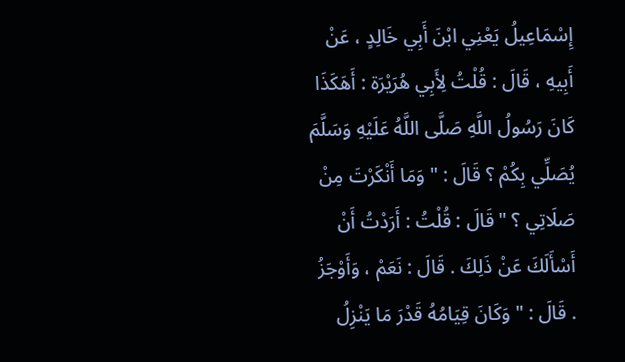إِسْمَاعِيلُ يَعْنِي ابْنَ أَبِي خَالِدٍ ، عَنْ أَبِيهِ ، قَالَ : قُلْتُ لِأَبِي هُرَيْرَة : أَهَكَذَا كَانَ رَسُولُ اللَّهِ صَلَّى اللَّهُ عَلَيْهِ وَسَلَّمَ يُصَلِّي بِكُمْ ؟ قَالَ : " وَمَا أَنْكَرْتَ مِنْ صَلَاتِي ؟ " قَالَ : قُلْتُ : أَرَدْتُ أَنْ أَسْأَلَكَ عَنْ ذَلِكَ . قَالَ : نَعَمْ ، وَأَوْجَزُ . قَالَ : " وَكَانَ قِيَامُهُ قَدْرَ مَا يَنْزِلُ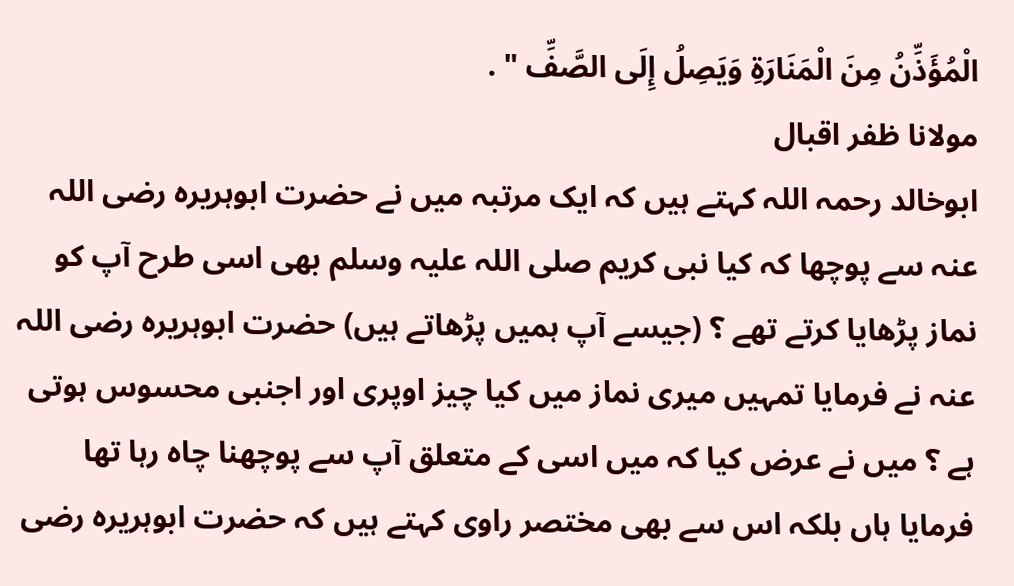الْمُؤَذِّنُ مِنَ الْمَنَارَةِ وَيَصِلُ إِلَى الصَّفِّ " .
مولانا ظفر اقبال
ابوخالد رحمہ اللہ کہتے ہیں کہ ایک مرتبہ میں نے حضرت ابوہریرہ رضی اللہ عنہ سے پوچھا کہ کیا نبی کریم صلی اللہ علیہ وسلم بھی اسی طرح آپ کو نماز پڑھایا کرتے تھے ؟ (جیسے آپ ہمیں پڑھاتے ہیں) حضرت ابوہریرہ رضی اللہ عنہ نے فرمایا تمہیں میری نماز میں کیا چیز اوپری اور اجنبی محسوس ہوتی ہے ؟ میں نے عرض کیا کہ میں اسی کے متعلق آپ سے پوچھنا چاہ رہا تھا فرمایا ہاں بلکہ اس سے بھی مختصر راوی کہتے ہیں کہ حضرت ابوہریرہ رضی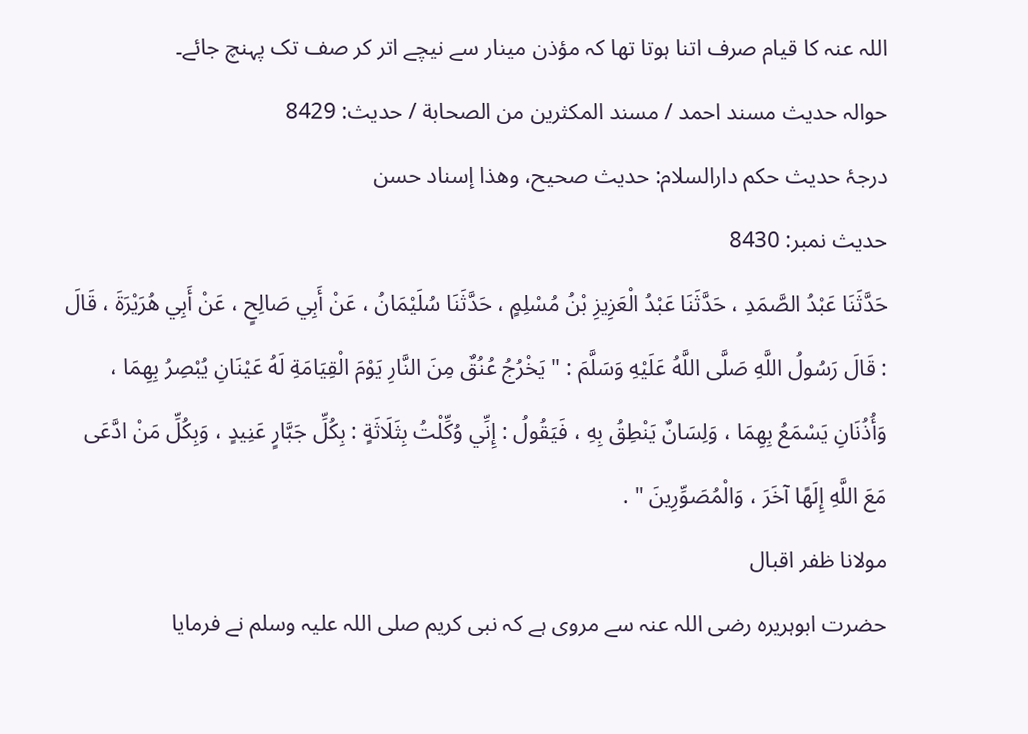اللہ عنہ کا قیام صرف اتنا ہوتا تھا کہ مؤذن مینار سے نیچے اتر کر صف تک پہنچ جائے۔
حوالہ حدیث مسند احمد / مسند المكثرين من الصحابة / حدیث: 8429
درجۂ حدیث حکم دارالسلام: حديث صحيح، وهذا إسناد حسن
حدیث نمبر: 8430
حَدَّثَنَا عَبْدُ الصَّمَدِ ، حَدَّثَنَا عَبْدُ الْعَزِيزِ بْنُ مُسْلِمٍ ، حَدَّثَنَا سُلَيْمَانُ ، عَنْ أَبِي صَالِحٍ ، عَنْ أَبِي هُرَيْرَةَ ، قَالَ : قَالَ رَسُولُ اللَّهِ صَلَّى اللَّهُ عَلَيْهِ وَسَلَّمَ : " يَخْرُجُ عُنُقٌ مِنَ النَّارِ يَوْمَ الْقِيَامَةِ لَهُ عَيْنَانِ يُبْصِرُ بِهِمَا ، وَأُذُنَانِ يَسْمَعُ بِهِمَا ، وَلِسَانٌ يَنْطِقُ بِهِ ، فَيَقُولُ : إِنِّي وُكِّلْتُ بِثَلَاثَةٍ : بِكُلِّ جَبَّارٍ عَنِيدٍ ، وَبِكُلِّ مَنْ ادَّعَى مَعَ اللَّهِ إِلَهًا آخَرَ ، وَالْمُصَوِّرِينَ " .
مولانا ظفر اقبال
حضرت ابوہریرہ رضی اللہ عنہ سے مروی ہے کہ نبی کریم صلی اللہ علیہ وسلم نے فرمایا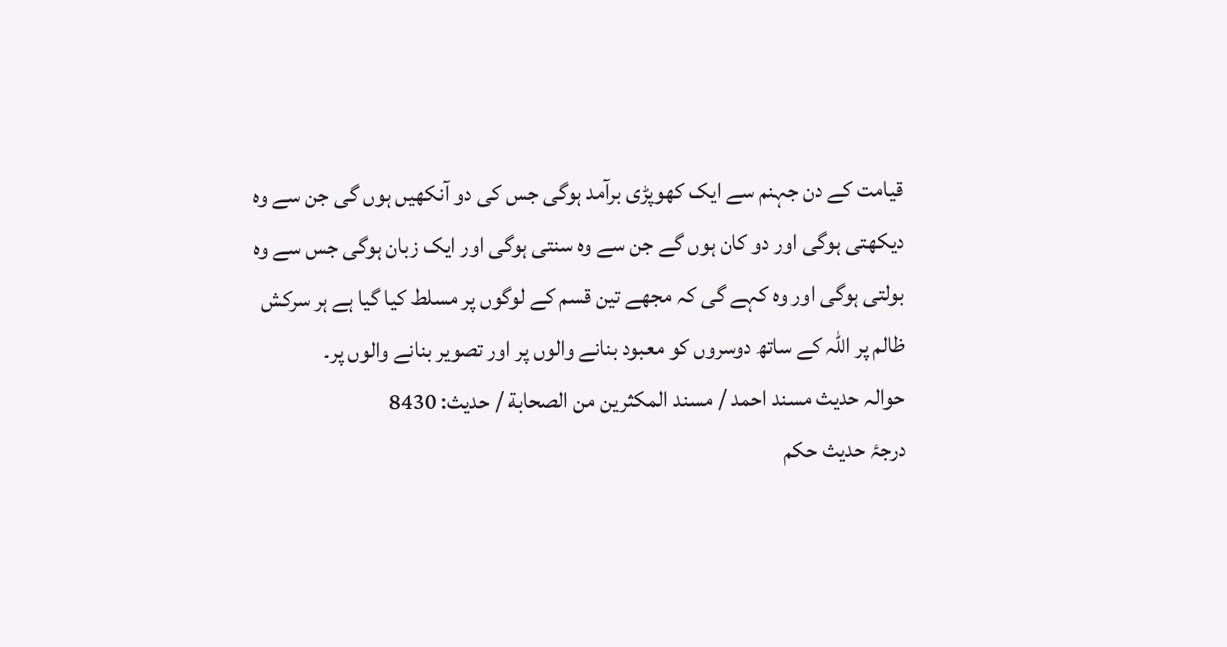قیامت کے دن جہنم سے ایک کھوپڑی برآمد ہوگی جس کی دو آنکھیں ہوں گی جن سے وہ دیکھتی ہوگی اور دو کان ہوں گے جن سے وہ سنتی ہوگی اور ایک زبان ہوگی جس سے وہ بولتی ہوگی اور وہ کہے گی کہ مجھے تین قسم کے لوگوں پر مسلط کیا گیا ہے ہر سرکش ظالم پر اللہ کے ساتھ دوسروں کو معبود بنانے والوں پر اور تصویر بنانے والوں پر۔
حوالہ حدیث مسند احمد / مسند المكثرين من الصحابة / حدیث: 8430
درجۂ حدیث حکم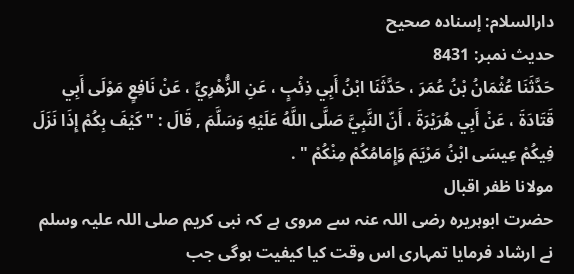دارالسلام: إسناده صحيح
حدیث نمبر: 8431
حَدَّثَنَا عُثْمَانُ بْنُ عُمَرَ ، حَدَّثَنَا ابْنُ أَبِي ذِئْبٍ ، عَنِ الزُّهْرِيِّ ، عَنْ نَافِعٍ مَوْلَى أَبِي قَتَادَةَ ، عَنْ أَبِي هُرَيْرَةَ ، أَنّ النَّبِيَّ صَلَّى اللَّهُ عَلَيْهِ وَسَلَّمَ , قَالَ : " كَيْفَ بِكُمْ إِذَا نَزَلَ فِيكُمْ عِيسَى ابْنُ مَرْيَمَ وَإِمَامُكُمْ مِنْكُمْ " .
مولانا ظفر اقبال
حضرت ابوہریرہ رضی اللہ عنہ سے مروی ہے کہ نبی کریم صلی اللہ علیہ وسلم نے ارشاد فرمایا تمہاری اس وقت کیا کیفیت ہوگی جب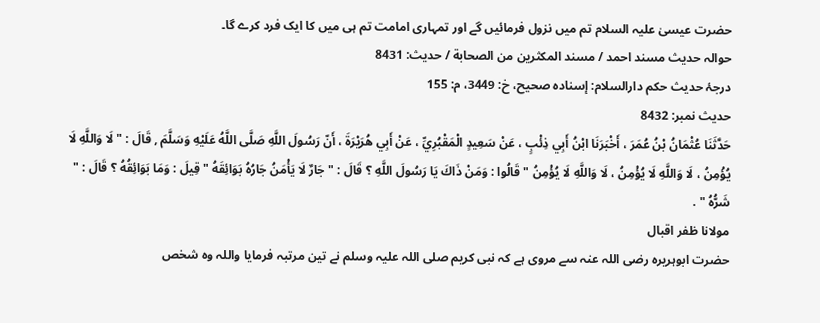حضرت عیسیٰ علیہ السلام تم میں نزول فرمائیں گے اور تمہاری امامت تم ہی میں کا ایک فرد کرے گا۔
حوالہ حدیث مسند احمد / مسند المكثرين من الصحابة / حدیث: 8431
درجۂ حدیث حکم دارالسلام: إسناده صحيح، خ: 3449، م: 155
حدیث نمبر: 8432
حَدَّثَنَا عُثْمَانُ بْنُ عُمَرَ ، أَخْبَرَنَا ابْنُ أَبِي ذِئْبٍ ، عَنْ سَعِيدٍ الْمَقْبُرِيِّ ، عَنْ أَبِي هُرَيْرَةَ ، أَنّ رَسُولَ اللَّهِ صَلَّى اللَّهُ عَلَيْهِ وَسَلَّمَ , قَالَ : " لَا وَاللَّهِ لَا يُؤْمِنُ ، لَا وَاللَّهِ لَا يُؤْمِنُ ، لَا وَاللَّهِ لَا يُؤْمِنُ " قَالُوا : وَمَنْ ذَاكَ يَا رَسُولَ اللَّهِ ؟ قَالَ : " جَارٌ لَا يَأْمَنُ جَارُهُ بَوَائِقَهُ " قِيلَ : وَمَا بَوَائِقُهُ ؟ قَالَ : " شَرُّهُ " .
مولانا ظفر اقبال
حضرت ابوہریرہ رضی اللہ عنہ سے مروی ہے کہ نبی کریم صلی اللہ علیہ وسلم نے تین مرتبہ فرمایا واللہ وہ شخص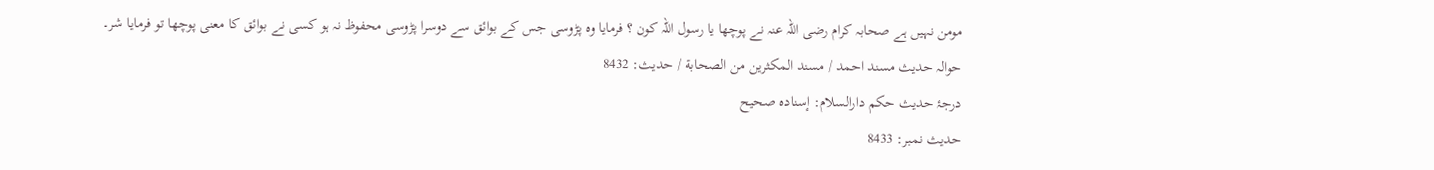مومن نہیں ہے صحابہ کرام رضی اللہ عنہ نے پوچھا یا رسول اللہ کون ؟ فرمایا وہ پڑوسی جس کے بوائق سے دوسرا پڑوسی محفوظ نہ ہو کسی نے بوائق کا معنی پوچھا تو فرمایا شر۔
حوالہ حدیث مسند احمد / مسند المكثرين من الصحابة / حدیث: 8432
درجۂ حدیث حکم دارالسلام: إسناده صحيح
حدیث نمبر: 8433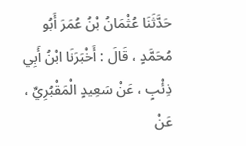حَدَّثَنَا عُثْمَانُ بْنُ عُمَرَ أَبُو مُحَمَّدٍ ، قَالَ : أَخْبَرَنَا ابْنُ أَبِي ذِئْبٍ ، عَنْ سَعِيدٍ الْمَقْبُرِيِّ ، عَنْ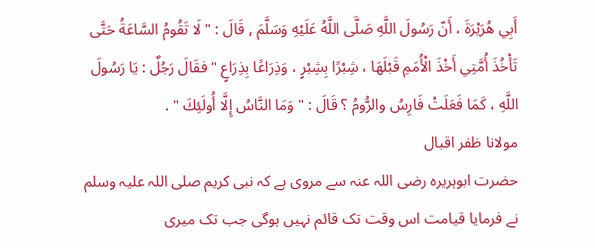أَبِي هُرَيْرَةَ ، أَنّ رَسُولَ اللَّهِ صَلَّى اللَّهُ عَلَيْهِ وَسَلَّمَ , قَالَ : " لَا تَقُومُ السَّاعَةُ حَتَّى تَأْخُذَ أُمَّتِي أَخْذَ الْأُمَمِ قَبْلَهَا ، شِبْرًا بِشِبْرٍ ، وَذِرَاعًا بِذِرَاعٍ " فقَالَ رَجُلٌ : يَا رَسُولَ اللَّهِ ، كَمَا فَعَلَتْ فَارِسُ والرُّومُ ؟ قَالَ : " وَمَا النَّاسُ إِلَّا أُولَئِكَ " .
مولانا ظفر اقبال
حضرت ابوہریرہ رضی اللہ عنہ سے مروی ہے کہ نبی کریم صلی اللہ علیہ وسلم نے فرمایا قیامت اس وقت تک قائم نہیں ہوگی جب تک میری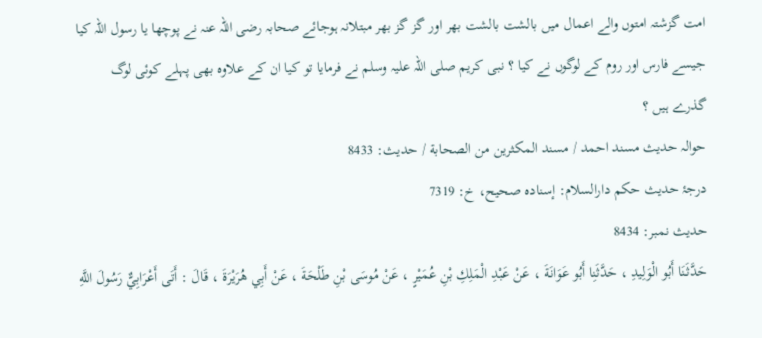امت گزشتہ امتوں والے اعمال میں بالشت بالشت بھر اور گز گز بھر مبتلانہ ہوجائے صحابہ رضی اللہ عنہ نے پوچھا یا رسول اللہ کیا جیسے فارس اور روم کے لوگوں نے کیا ؟ نبی کریم صلی اللہ علیہ وسلم نے فرمایا تو کیا ان کے علاوہ بھی پہلے کوئی لوگ گذرے ہیں ؟
حوالہ حدیث مسند احمد / مسند المكثرين من الصحابة / حدیث: 8433
درجۂ حدیث حکم دارالسلام: إسناده صحيح، خ: 7319
حدیث نمبر: 8434
حَدَّثَنَا أَبُو الْوَلِيدِ ، حَدَّثَنِا أَبُو عَوَانَةَ ، عَنْ عَبْدِ الْمَلِكِ بْنِ عُمَيْرٍ ، عَنْ مُوسَى بْنِ طَلْحَةَ ، عَنْ أَبِي هُرَيْرَةَ ، قَالَ : أَتَى أَعْرَابِيٌّ رَسُولَ اللَّهِ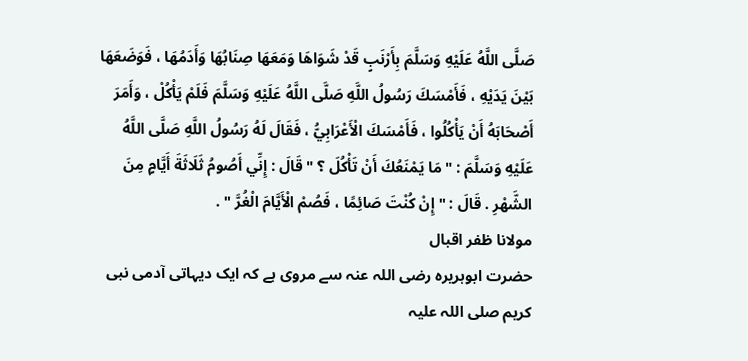صَلَّى اللَّهُ عَلَيْهِ وَسَلَّمَ بِأَرْنَبٍ قَدْ شَوَاهَا وَمَعَهَا صِنَابُهَا وَأَدَمُهَا ، فَوَضَعَهَا بَيْنَ يَدَيْهِ ، فَأَمْسَكَ رَسُولُ اللَّهِ صَلَّى اللَّهُ عَلَيْهِ وَسَلَّمَ فَلَمْ يَأْكُلْ ، وَأَمَرَ أَصْحَابَهُ أَنْ يَأْكُلُوا ، فَأَمْسَكَ الْأَعْرَابِيُّ ، فَقَالَ لَهُ رَسُولُ اللَّهِ صَلَّى اللَّهُ عَلَيْهِ وَسَلَّمَ : " مَا يَمْنَعُكَ أَنْ تَأْكُلَ ؟ " قَالَ : إِنِّي أَصُومُ ثَلَاثَةَ أَيَّامٍ مِنَ الشَّهْرِ . قَالَ : " إِنْ كُنْتَ صَائِمًا ، فَصُمْ الْأَيَّامَ الْغُرَّ " .
مولانا ظفر اقبال
حضرت ابوہریرہ رضی اللہ عنہ سے مروی ہے کہ ایک دیہاتی آدمی نبی کریم صلی اللہ علیہ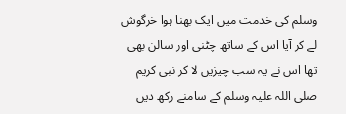وسلم کی خدمت میں ایک بھنا ہوا خرگوش لے کر آیا اس کے ساتھ چٹنی اور سالن بھی تھا اس نے یہ سب چیزیں لا کر نبی کریم صلی اللہ علیہ وسلم کے سامنے رکھ دیں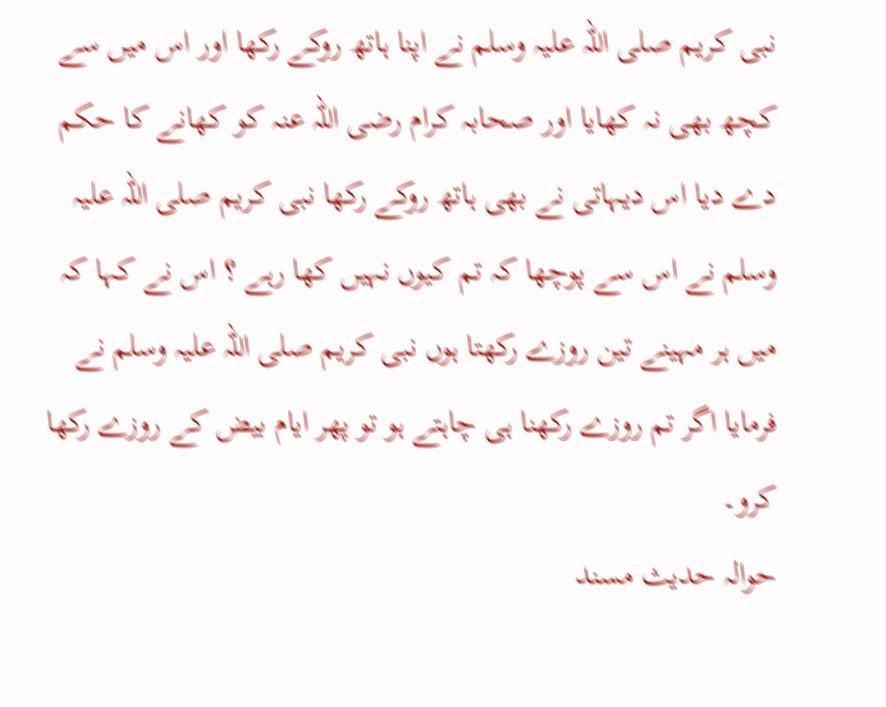نبی کریم صلی اللہ علیہ وسلم نے اپنا ہاتھ روکے رکھا اور اس میں سے کچھ بھی نہ کھایا اور صحابہ کرام رضی اللہ عنہ کو کھانے کا حکم دے دیا اس دیہاتی نے بھی ہاتھ روکے رکھا نبی کریم صلی اللہ علیہ وسلم نے اس سے پوچھا کہ تم کیوں نہیں کھا رہے ؟ اس نے کہا کہ میں ہر مہینے تین روزے رکھتا ہوں نبی کریم صلی اللہ علیہ وسلم نے فرمایا اگر تم روزے رکھنا ہی چاہتے ہو تو پھر ایام بیض کے روزے رکھا کرو۔
حوالہ حدیث مسند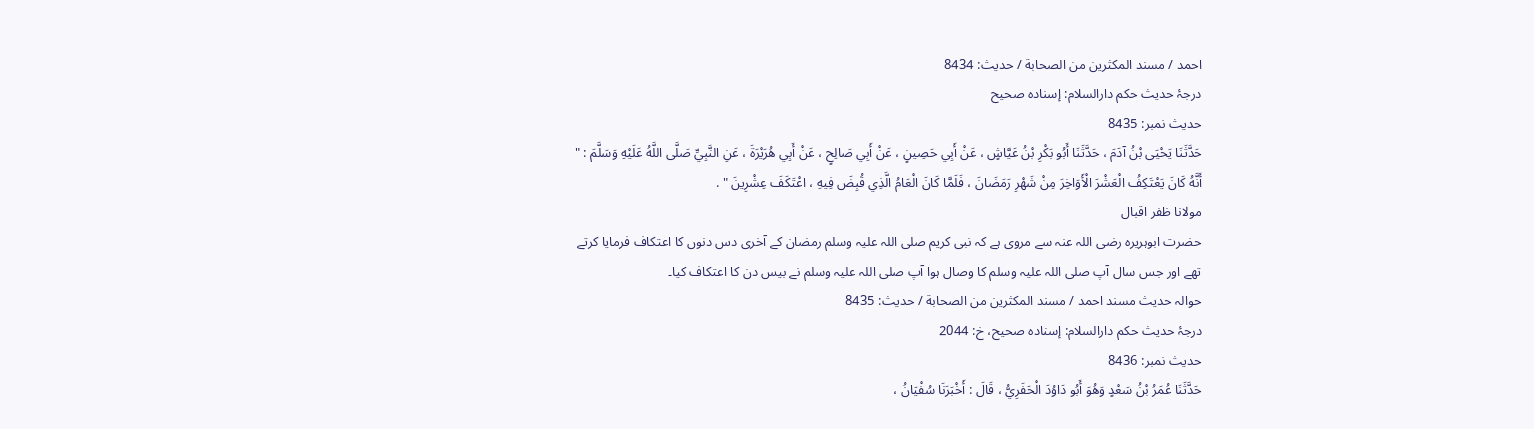احمد / مسند المكثرين من الصحابة / حدیث: 8434
درجۂ حدیث حکم دارالسلام: إسناده صحيح
حدیث نمبر: 8435
حَدَّثَنَا يَحْيَى بْنُ آدَمَ ، حَدَّثَنَا أَبُو بَكْرِ بْنُ عَيَّاشٍ ، عَنْ أَبِي حَصِينٍ ، عَنْ أَبِي صَالِحٍ ، عَنْ أَبِي هُرَيْرَةَ ، عَنِ النَّبِيِّ صَلَّى اللَّهُ عَلَيْهِ وَسَلَّمَ : " أَنَّهُ كَانَ يَعْتَكِفُ الْعَشْرَ الْأَوَاخِرَ مِنْ شَهْرِ رَمَضَانَ ، فَلَمَّا كَانَ الْعَامُ الَّذِي قُبِضَ فِيهِ ، اعْتَكَفَ عِشْرِينَ " .
مولانا ظفر اقبال
حضرت ابوہریرہ رضی اللہ عنہ سے مروی ہے کہ نبی کریم صلی اللہ علیہ وسلم رمضان کے آخری دس دنوں کا اعتکاف فرمایا کرتے تھے اور جس سال آپ صلی اللہ علیہ وسلم کا وصال ہوا آپ صلی اللہ علیہ وسلم نے بیس دن کا اعتکاف کیا۔
حوالہ حدیث مسند احمد / مسند المكثرين من الصحابة / حدیث: 8435
درجۂ حدیث حکم دارالسلام: إسناده صحيح، خ: 2044
حدیث نمبر: 8436
حَدَّثَنَا عُمَرُ بْنُ سَعْدٍ وَهُوَ أَبُو دَاوُدَ الْحَفَرِيُّ ، قَالَ : أَخْبَرَنَا سُفْيَانُ ،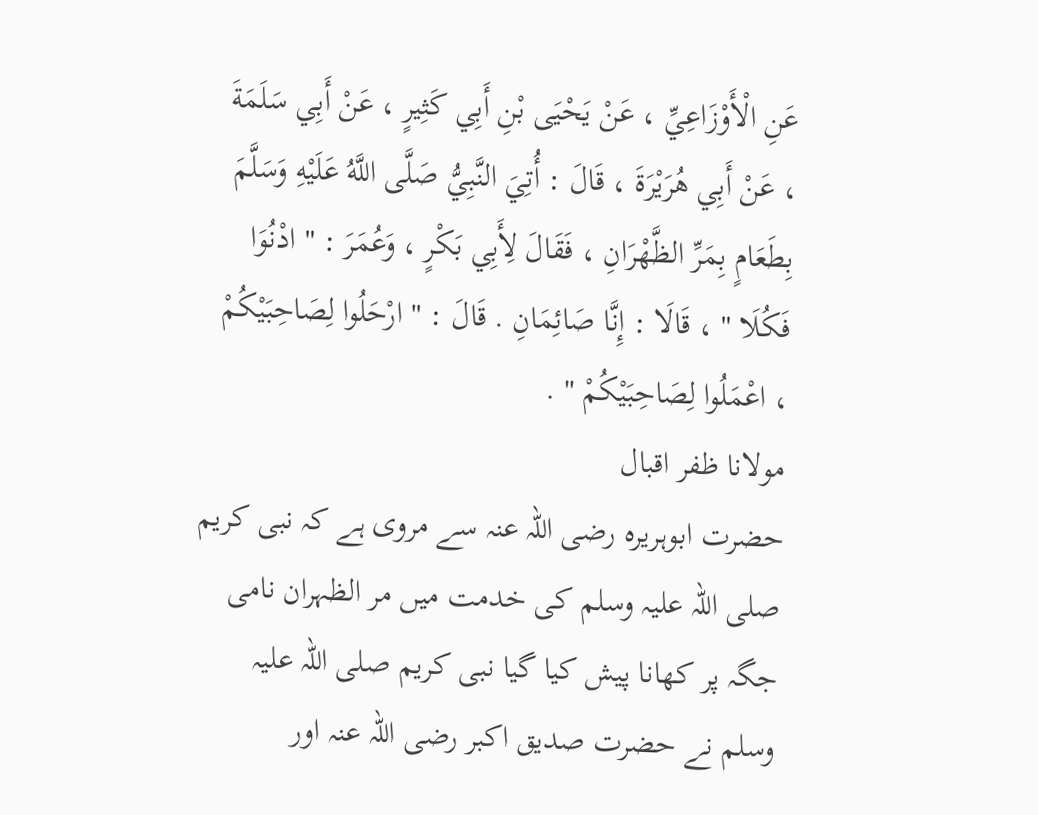عَنِ الْأَوْزَاعِيِّ ، عَنْ يَحْيَى بْنِ أَبِي كَثِيرٍ ، عَنْ أَبِي سَلَمَةَ ، عَنْ أَبِي هُرَيْرَةَ ، قَالَ : أُتِيَ النَّبِيُّ صَلَّى اللَّهُ عَلَيْهِ وَسَلَّمَ بِطَعَامٍ بِمَرِّ الظَّهْرَانِ ، فَقَالَ لِأَبِي بَكْرٍ ، وَعُمَرَ : " ادْنُوَا فَكُلَا " ، قَالَا : إِنَّا صَائِمَانِ . قَالَ : " ارْحَلُوا لِصَاحِبَيْكُمْ ، اعْمَلُوا لِصَاحِبَيْكُمْ " .
مولانا ظفر اقبال
حضرت ابوہریرہ رضی اللہ عنہ سے مروی ہے کہ نبی کریم صلی اللہ علیہ وسلم کی خدمت میں مر الظہران نامی جگہ پر کھانا پیش کیا گیا نبی کریم صلی اللہ علیہ وسلم نے حضرت صدیق اکبر رضی اللہ عنہ اور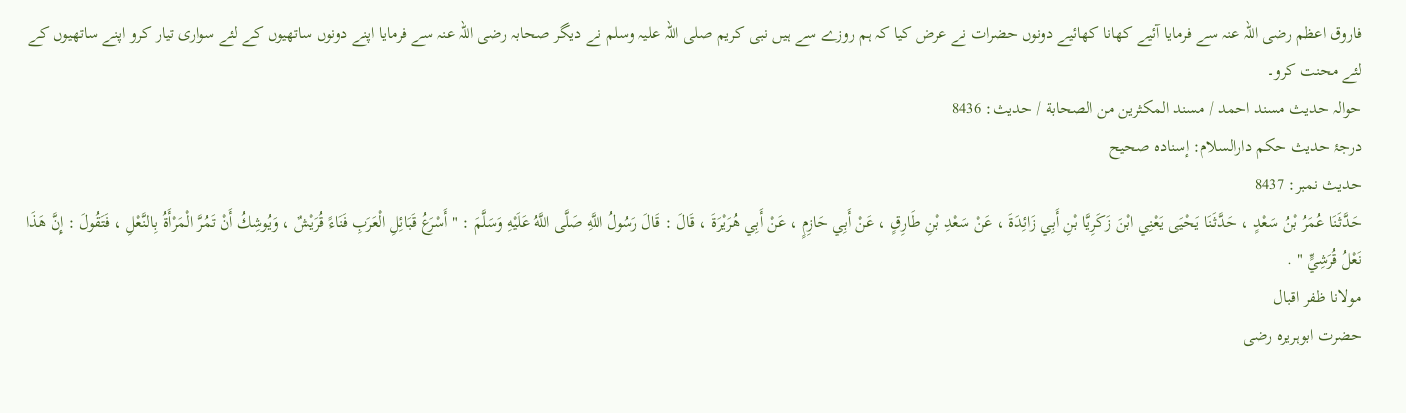فاروق اعظم رضی اللہ عنہ سے فرمایا آئیے کھانا کھائیے دونوں حضرات نے عرض کیا کہ ہم روزے سے ہیں نبی کریم صلی اللہ علیہ وسلم نے دیگر صحابہ رضی اللہ عنہ سے فرمایا اپنے دونوں ساتھیوں کے لئے سواری تیار کرو اپنے ساتھیوں کے لئے محنت کرو۔
حوالہ حدیث مسند احمد / مسند المكثرين من الصحابة / حدیث: 8436
درجۂ حدیث حکم دارالسلام: إسناده صحيح
حدیث نمبر: 8437
حَدَّثَنَا عُمَرُ بْنُ سَعْدٍ ، حَدَّثَنَا يَحْيَى يَعْنِي ابْنَ زَكَرِيَّا بْنِ أَبِي زَائِدَةَ ، عَنْ سَعْدِ بْنِ طَارِقٍ ، عَنْ أَبِي حَازِمٍ ، عَنْ أَبِي هُرَيْرَةَ ، قَالَ : قَالَ رَسُولُ اللَّهِ صَلَّى اللَّهُ عَلَيْهِ وَسَلَّمَ : " أَسْرَعُ قَبَائِلِ الْعَرَبِ فَنَاءً قُرَيْشٌ ، وَيُوشِكُ أَنْ تَمُرَّ الْمَرْأَةُ بِالنَّعْلِ ، فَتَقُولَ : إِنَّ هَذَا نَعْلُ قُرَشِيٍّ " .
مولانا ظفر اقبال
حضرت ابوہریرہ رضی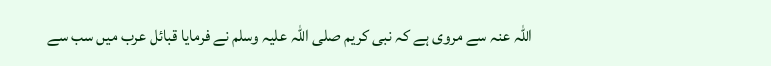اللہ عنہ سے مروی ہے کہ نبی کریم صلی اللہ علیہ وسلم نے فرمایا قبائل عرب میں سب سے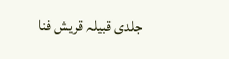جلدی قبیلہ قریش فنا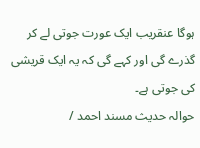ہوگا عنقریب ایک عورت جوتی لے کر گذرے گی اور کہے گی کہ یہ ایک قریشی کی جوتی ہے۔
حوالہ حدیث مسند احمد /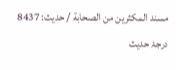مسند المكثرين من الصحابة / حدیث: 8437
درجۂ حدیث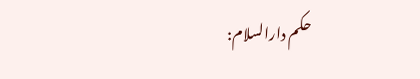حکم دارالسلام: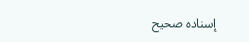إسناده صحيح